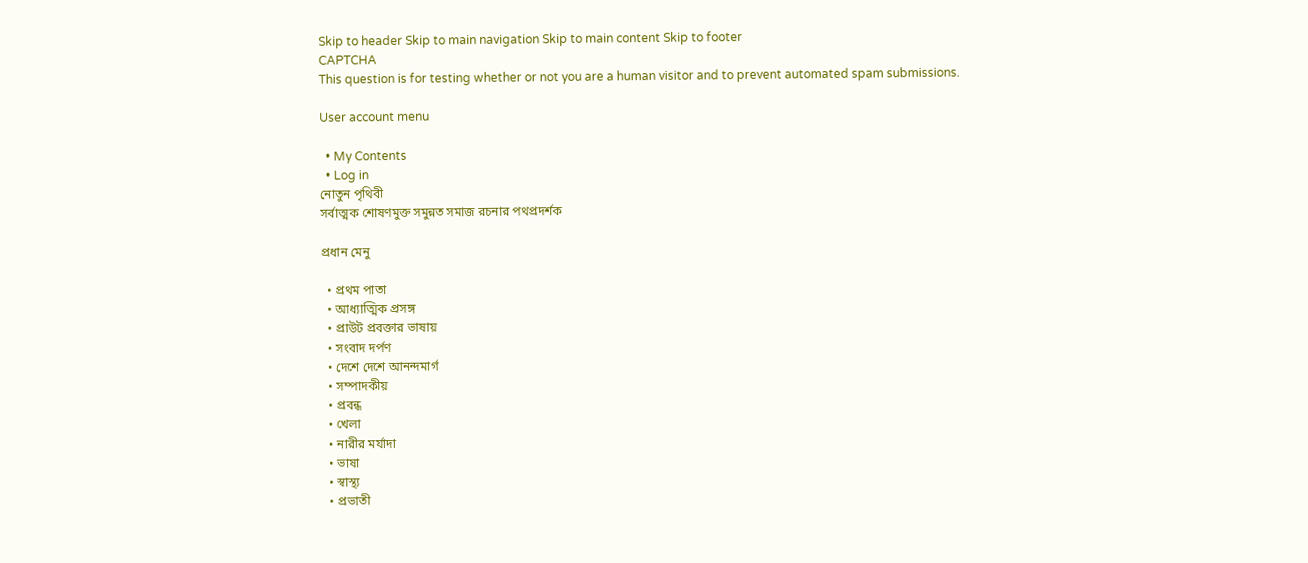Skip to header Skip to main navigation Skip to main content Skip to footer
CAPTCHA
This question is for testing whether or not you are a human visitor and to prevent automated spam submissions.

User account menu

  • My Contents
  • Log in
নোতুন পৃথিবী
সর্বাত্মক শোষণমুক্ত সমুন্নত সমাজ রচনার পথপ্রদর্শক

প্রধান মেনু

  • প্রথম পাতা
  • আধ্যাত্মিক প্রসঙ্গ
  • প্রাউট প্রবক্তার ভাষায়
  • সংবাদ দর্পণ
  • দেশে দেশে আনন্দমার্গ
  • সম্পাদকীয়
  • প্রবন্ধ
  • খেলা
  • নারীর মর্যাদা
  • ভাষা
  • স্বাস্থ্য
  • প্রভাতী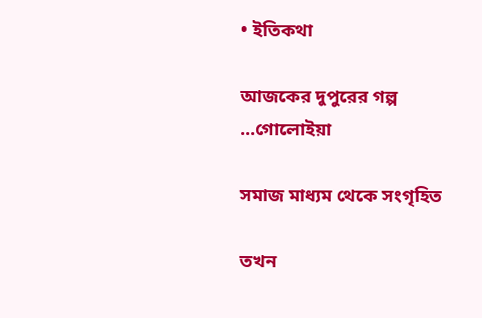• ইতিকথা

আজকের দুপুরের গল্প ...গোলোইয়া

সমাজ মাধ্যম থেকে সংগৃহিত

তখন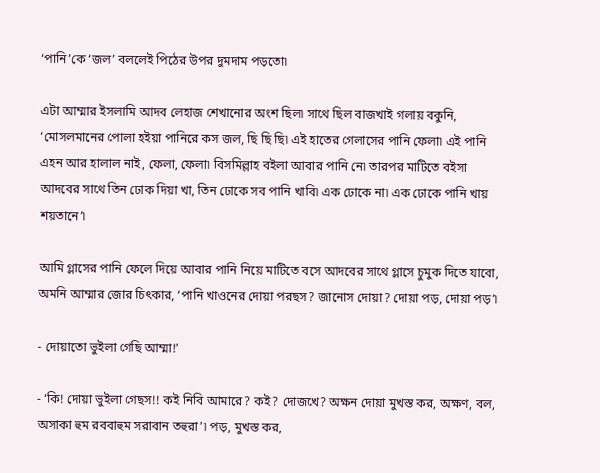‘পানি’কে ‘জল’ বললেই পিঠের উপর দুমদাম পড়তো৷

এটা আম্মার ইসলামি আদব লেহাজ শেখানোর অংশ ছিল৷ সাথে ছিল বাজখাই গলায় বকুনি, ‘মোসলমানের পোলা হইয়া পানিরে কস জল, ছি ছি ছি৷ এই হাতের গেলাসের পানি ফেলা৷ এই পানি এহন আর হালাল নাই, ফেলা, ফেলা৷ বিসমিল্লাহ বইলা আবার পানি নে৷ তারপর মাটিতে বইসা আদবের সাথে তিন ঢোক দিয়া খা, তিন ঢোকে সব পানি খাবি৷ এক ঢোকে না৷ এক ঢোকে পানি খায় শয়তানে’৷

আমি গ্লাসের পানি ফেলে দিয়ে আবার পানি নিয়ে মাটিতে বসে আদবের সাথে গ্লাসে চুমুক দিতে যাবো, অমনি আম্মার জোর চিৎকার, ‘পানি খাওনের দোয়া পরছস? জানোস দোয়া? দোয়া পড়, দোয়া পড়’৷

- দোয়াতো ভুইলা গেছি আম্মা!’

- ‘কি! দোয়া ভুইলা গেছস!! কই নিবি আমারে? কই? দোজখে? অক্ষন দোয়া মুখস্ত কর, অক্ষণ, বল, অসাকা হুম রববাহুম সরাবান তহুরা’৷ পড়, মুখস্ত কর,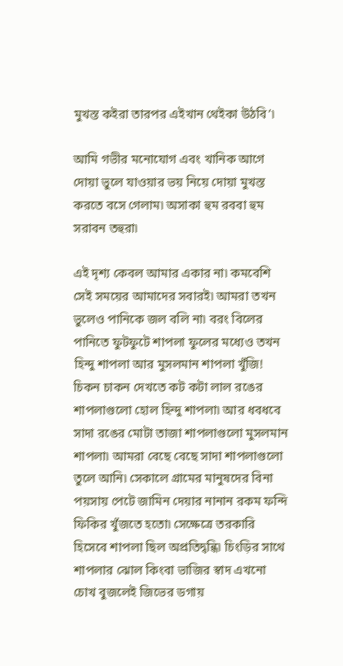মুখস্ত কইরা তারপর এইখান থেইকা উঠবি’৷

আমি গভীর মনোযোগ এবং খানিক আগে দোয়া ভুলে যাওয়ার ভয় নিয়ে দোয়া মুখস্ত করতে বসে গেলাম৷ অসাকা হুম রববা হুম সরাবন তহুরা৷

এই দৃশ্য কেবল আমার একার না৷ কমবেশি সেই সময়ের আমাদের সবারই৷ আমরা তখন ভুলেও পানিকে জল বলি না৷ বরং বিলের পানিতে ফুটফুটে শাপলা ফুলের মধ্যেও তখন হিন্দু শাপলা আর মুসলমান শাপলা খুঁজি! চিকন চাকন দেখতে কট কটা লাল রঙের শাপলাগুলো হোল হিন্দু শাপলা৷ আর ধবধবে সাদা রঙের মোটা তাজা শাপলাগুলো মুসলমান শাপলা৷ আমরা বেছে বেছে সাদা শাপলাগুলো তুলে আনি৷ সেকালে গ্রামের মানুষদের বিনা পয়সায় পেটে জামিন দেয়ার নানান রকম ফন্দি ফিকির খুঁজতে হতো৷ সেক্ষেত্রে তরকারি হিসেবে শাপলা ছিল অপ্রতিদ্বন্ধি৷ চিংড়ির সাথে শাপলার ঝোল কিংবা ভাজির স্বাদ এখনো চোখ বুজলেই জিভের ডগায়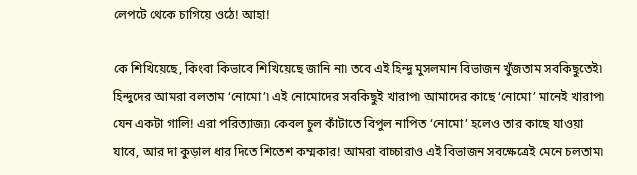লেপটে থেকে চাগিয়ে ওঠে! আহা!

কে শিখিয়েছে, কিংবা কিভাবে শিখিয়েছে জানি না৷ তবে এই হিন্দু মুসলমান বিভাজন খুঁজতাম সবকিছুতেই৷ হিন্দুদের আমরা বলতাম ‘নোমো’৷ এই নোমোদের সবকিছুই খারাপ৷ আমাদের কাছে ‘নোমো’ মানেই খারাপ৷ যেন একটা গালি! এরা পরিত্যাজ্য৷ কেবল চুল কাঁটাতে বিপুল নাপিত ‘নোমো’ হলেও তার কাছে যাওয়া যাবে, আর দা কুড়াল ধার দিতে শিতেশ কম্মকার! আমরা বাচ্চারাও এই বিভাজন সবক্ষেত্রেই মেনে চলতাম৷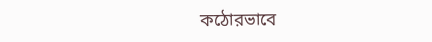কঠোরভাবে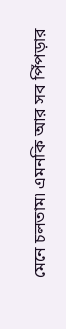মেনে চলতাম৷ এমনকি আর সব পিঁপড়ার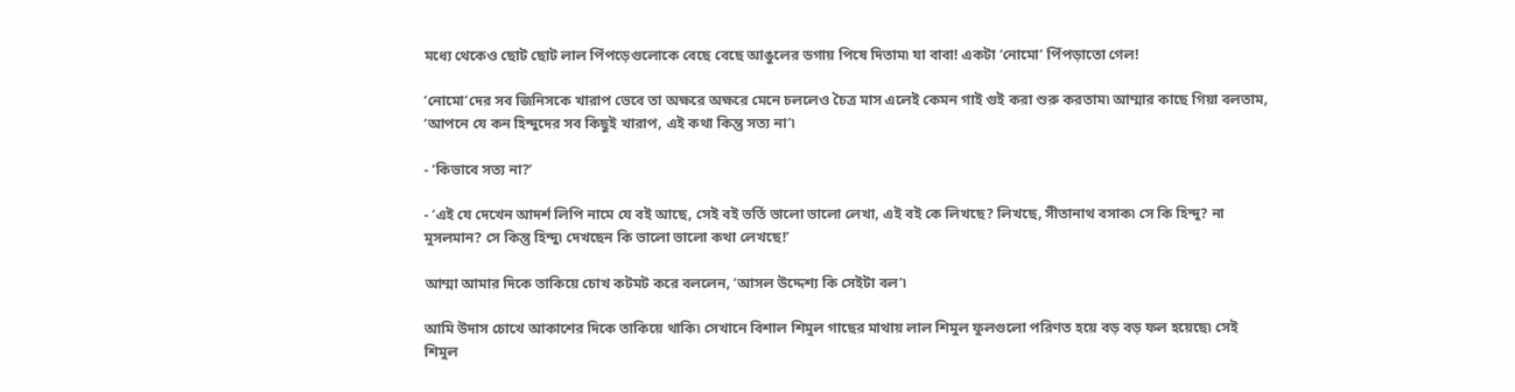মধ্যে থেকেও ছোট ছোট লাল পিঁপড়েগুলোকে বেছে বেছে আঙুলের ডগায় পিষে দিতাম৷ যা বাবা! একটা ‘নোমো’ পিঁপড়াতো গেল!

‘নোমো’দের সব জিনিসকে খারাপ ভেবে তা অক্ষরে অক্ষরে মেনে চললেও চৈত্র মাস এলেই কেমন গাই গুই করা শুরু করতাম৷ আম্মার কাছে গিয়া বলতাম, ‘আপনে যে কন হিন্দুদের সব কিছুই খারাপ, এই কথা কিন্তু সত্য না’৷

- ‘কিভাবে সত্য না?’

- ‘এই যে দেখেন আদর্শ লিপি নামে যে বই আছে, সেই বই ভর্তি ভালো ভালো লেখা, এই বই কে লিখছে? লিখছে, সীতানাথ বসাক৷ সে কি হিন্দু? না মুসলমান? সে কিন্তু হিন্দু৷ দেখছেন কি ভালো ভালো কথা লেখছে!’

আম্মা আমার দিকে তাকিয়ে চোখ কটমট করে বললেন, ‘আসল উদ্দেশ্য কি সেইটা বল’৷

আমি উদাস চোখে আকাশের দিকে তাকিয়ে থাকি৷ সেখানে বিশাল শিমুল গাছের মাথায় লাল শিমুল ফুলগুলো পরিণত হয়ে বড় বড় ফল হয়েছে৷ সেই শিমুল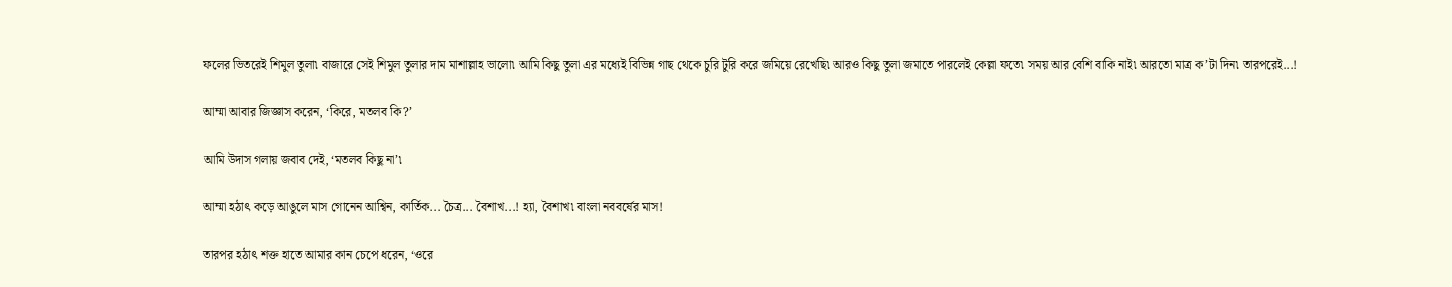ফলের ভিতরেই শিমুল তুলা৷ বাজারে সেই শিমুল তুলার দাম মাশাল্লাহ ভালো৷ আমি কিছু তুলা এর মধ্যেই বিভিন্ন গাছ থেকে চুরি টুরি করে জমিয়ে রেখেছি৷ আরও কিছু তুলা জমাতে পারলেই কেল্লা ফতে৷ সময় আর বেশি বাকি নাই৷ আরতো মাত্র ক’টা দিন৷ তারপরেই...!

আম্মা আবার জিজ্ঞাস করেন, ‘কিরে, মতলব কি?’

আমি উদাস গলায় জবাব দেই, ‘মতলব কিছু না’৷

আম্মা হঠাৎ কড়ে আঙুলে মাস গোনেন আশ্বিন, কার্তিক... চৈত্র... বৈশাখ...! হ্যা, বৈশাখ৷ বাংলা নববর্ষের মাস!

তারপর হঠাৎ শক্ত হাতে আমার কান চেপে ধরেন, ‘ওরে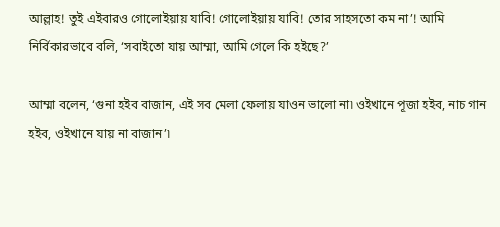আল্লাহ! তুই এইবারও গোলোইয়ায় যাবি! গোলোইয়ায় যাবি! তোর সাহসতো কম না’! আমি নির্বিকারভাবে বলি, ‘সবাইতো যায় আম্মা, আমি গেলে কি হইছে?’

আম্মা বলেন, ‘গুনা হইব বাজান, এই সব মেলা ফেলায় যাওন ভালো না৷ ওইখানে পূজা হইব, নাচ গান হইব, ওইখানে যায় না বাজান’৷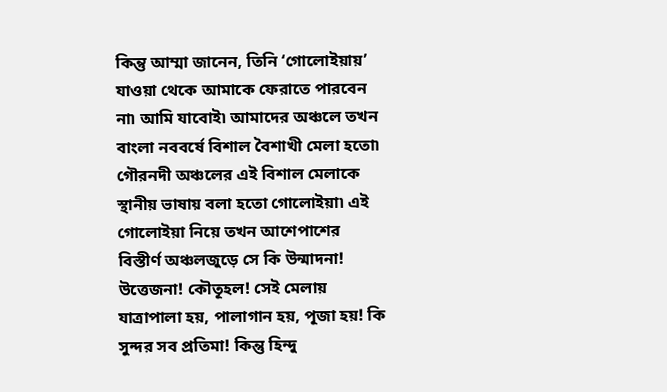কিন্তু আম্মা জানেন, তিনি ‘গোলোইয়ায়’ যাওয়া থেকে আমাকে ফেরাতে পারবেন না৷ আমি যাবোই৷ আমাদের অঞ্চলে তখন বাংলা নববর্ষে বিশাল বৈশাখী মেলা হতো৷ গৌরনদী অঞ্চলের এই বিশাল মেলাকে স্থানীয় ভাষায় বলা হতো গোলোইয়া৷ এই গোলোইয়া নিয়ে তখন আশেপাশের বিস্তীর্ণ অঞ্চলজুড়ে সে কি উন্মাদনা! উত্তেজনা! কৌতূহল! সেই মেলায় যাত্রাপালা হয়, পালাগান হয়, পূজা হয়! কি সুন্দর সব প্রতিমা! কিন্তু হিন্দু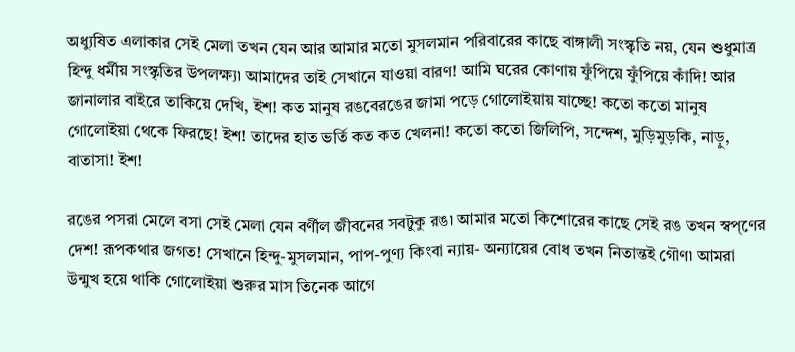অধ্যুষিত এলাকার সেই মেলা তখন যেন আর আমার মতো মুসলমান পরিবারের কাছে বাঙ্গালী সংস্কৃতি নয়, যেন শুধুমাত্র হিন্দু ধর্মীয় সংস্কৃতির উপলক্ষ্য৷ আমাদের তাই সেখানে যাওয়া বারণ! আমি ঘরের কোণায় ফুঁপিয়ে ফুঁপিয়ে কাঁদি! আর জানালার বাইরে তাকিয়ে দেখি, ইশ! কত মানুষ রঙবেরঙের জামা পড়ে গোলোইয়ায় যাচ্ছে! কতো কতো মানুষ গোলোইয়া থেকে ফিরছে! ইশ! তাদের হাত ভর্তি কত কত খেলনা! কতো কতো জিলিপি, সন্দেশ, মুড়িমুড়কি, নাড়ু, বাতাসা! ইশ!

রঙের পসরা মেলে বসা সেই মেলা যেন বর্ণীল জীবনের সবটুকু রঙ৷ আমার মতো কিশোরের কাছে সেই রঙ তখন স্বপ্ণের দেশ! রূপকথার জগত! সেখানে হিন্দু-মুসলমান, পাপ-পুণ্য কিংবা ন্যায়- অন্যায়ের বোধ তখন নিতান্তই গৌণ৷ আমরা উন্মুখ হয়ে থাকি গোলোইয়া শুরুর মাস তিনেক আগে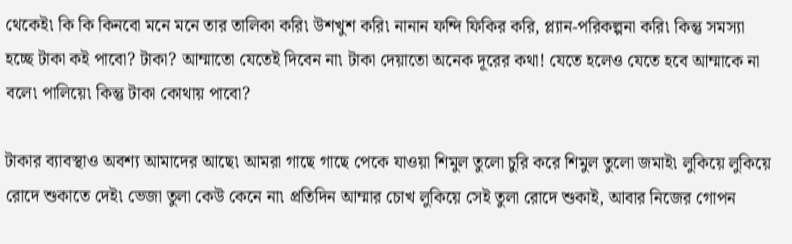থেকেই৷ কি কি কিনবো মনে মনে তার তালিকা করি৷ উশখুশ করি৷ নানান ফন্দি ফিকির করি, প্ল্যান-পরিকল্পনা করি৷ কিন্তু সমস্যা হচ্ছে টাকা কই পাবো? টাকা? আম্মাতো যেতেই দিবেন না৷ টাকা দেয়াতো অনেক দূরের কথা! যেতে হলেও যেতে হবে আম্মাকে না বলে৷ পালিয়ে৷ কিন্তু টাকা কোথায় পাবো?

টাকার ব্যাবস্থাও অবশ্য আমাদের আছে৷ আমরা গাছে গাছে পেকে যাওয়া শিমুল তুলো চুরি করে শিমুল তুলো জমাই৷ লুকিয়ে লুকিয়ে রোদে শুকাতে দেই৷ ভেজা তুলা কেউ কেনে না৷ প্রতিদিন আম্মার চোখ লুকিয়ে সেই তুলা রোদে শুকাই, আবার নিজের গোপন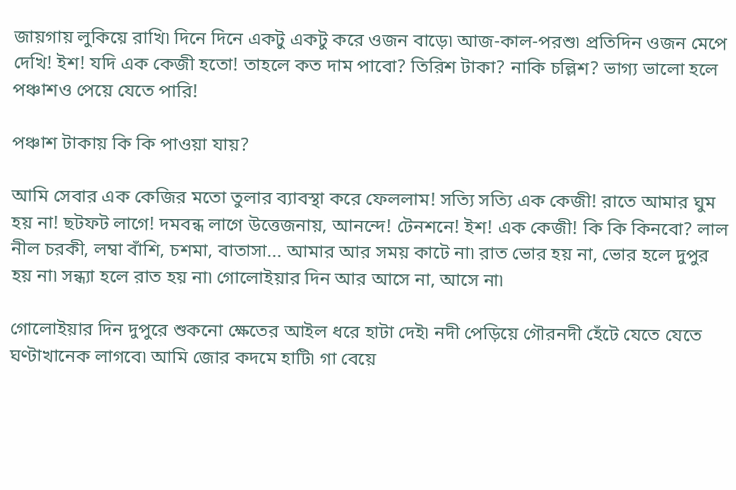জায়গায় লুকিয়ে রাখি৷ দিনে দিনে একটু একটু করে ওজন বাড়ে৷ আজ-কাল-পরশু৷ প্রতিদিন ওজন মেপে দেখি! ইশ! যদি এক কেজী হতো! তাহলে কত দাম পাবো? তিরিশ টাকা? নাকি চল্লিশ? ভাগ্য ভালো হলে পঞ্চাশও পেয়ে যেতে পারি!

পঞ্চাশ টাকায় কি কি পাওয়া যায়?

আমি সেবার এক কেজির মতো তুলার ব্যাবস্থা করে ফেললাম! সত্যি সত্যি এক কেজী! রাতে আমার ঘুম হয় না! ছটফট লাগে! দমবন্ধ লাগে উত্তেজনায়, আনন্দে! টেনশনে! ইশ! এক কেজী! কি কি কিনবো? লাল নীল চরকী, লম্বা বাঁশি, চশমা, বাতাসা... আমার আর সময় কাটে না৷ রাত ভোর হয় না, ভোর হলে দুপুর হয় না৷ সন্ধ্যা হলে রাত হয় না৷ গোলোইয়ার দিন আর আসে না, আসে না৷

গোলোইয়ার দিন দুপুরে শুকনো ক্ষেতের আইল ধরে হাটা দেই৷ নদী পেড়িয়ে গৌরনদী হেঁটে যেতে যেতে ঘণ্টাখানেক লাগবে৷ আমি জোর কদমে হাটি৷ গা বেয়ে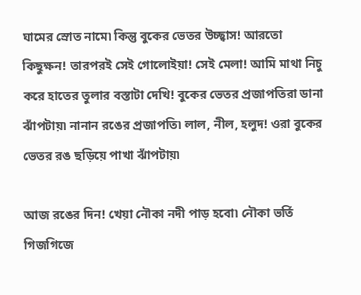ঘামের স্রোত নামে৷ কিন্তু বুকের ভেতর উচ্ছ্বাস! আরতো কিছুক্ষন! তারপরই সেই গোলোইয়া! সেই মেলা! আমি মাথা নিচু করে হাতের তুলার বস্তাটা দেখি! বুকের ভেতর প্রজাপতিরা ডানা ঝাঁপটায়৷ নানান রঙের প্রজাপতি৷ লাল, নীল, হলুদ! ওরা বুকের ভেতর রঙ ছড়িয়ে পাখা ঝাঁপটায়৷

আজ রঙের দিন! খেয়া নৌকা নদী পাড় হবো৷ নৌকা ভর্তি গিজগিজে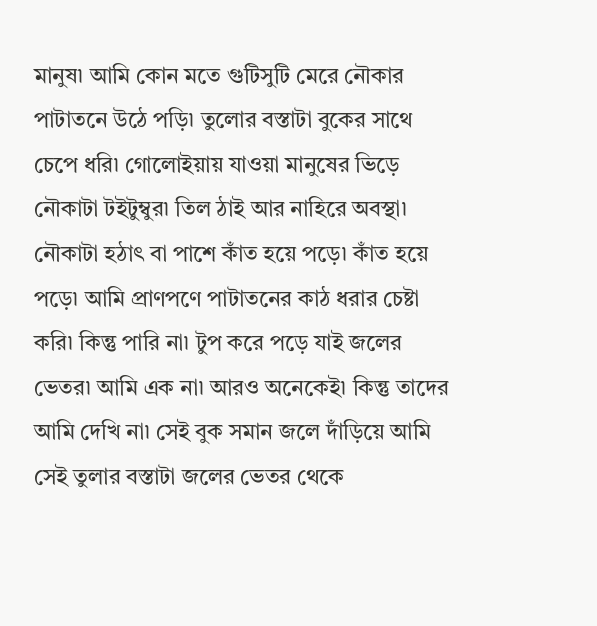মানুষ৷ আমি কোন মতে গুটিসুটি মেরে নৌকার পাটাতনে উঠে পড়ি৷ তুলোর বস্তাটা বুকের সাথে চেপে ধরি৷ গোলোইয়ায় যাওয়া মানুষের ভিড়ে নৌকাটা টইটুম্বুর৷ তিল ঠাই আর নাহিরে অবস্থা৷ নৌকাটা হঠাৎ বা পাশে কাঁত হয়ে পড়ে৷ কাঁত হয়ে পড়ে৷ আমি প্রাণপণে পাটাতনের কাঠ ধরার চেষ্টা করি৷ কিন্তু পারি না৷ টুপ করে পড়ে যাই জলের ভেতর৷ আমি এক না৷ আরও অনেকেই৷ কিন্তু তাদের আমি দেখি না৷ সেই বুক সমান জলে দাঁড়িয়ে আমি সেই তুলার বস্তাটা জলের ভেতর থেকে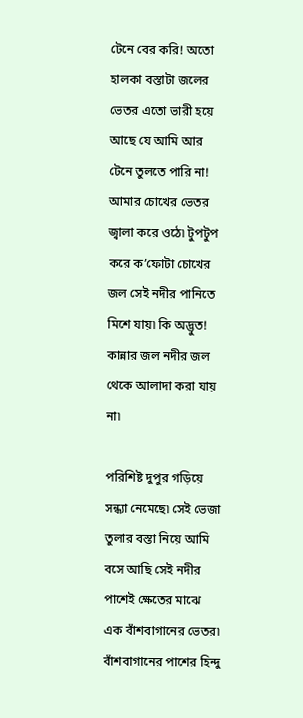টেনে বের করি! অতো হালকা বস্তাটা জলের ভেতর এতো ভারী হয়ে আছে যে আমি আর টেনে তুলতে পারি না! আমার চোখের ভেতর জ্বালা করে ওঠে৷ টুপটুপ করে ক’ফোটা চোখের জল সেই নদীর পানিতে মিশে যায়৷ কি অদ্ভুত! কান্নার জল নদীর জল থেকে আলাদা করা যায় না৷

পরিশিষ্ট দুপুর গড়িয়ে সন্ধ্যা নেমেছে৷ সেই ভেজা তুলার বস্তা নিয়ে আমি বসে আছি সেই নদীর পাশেই ক্ষেতের মাঝে এক বাঁশবাগানের ভেতর৷ বাঁশবাগানের পাশের হিন্দু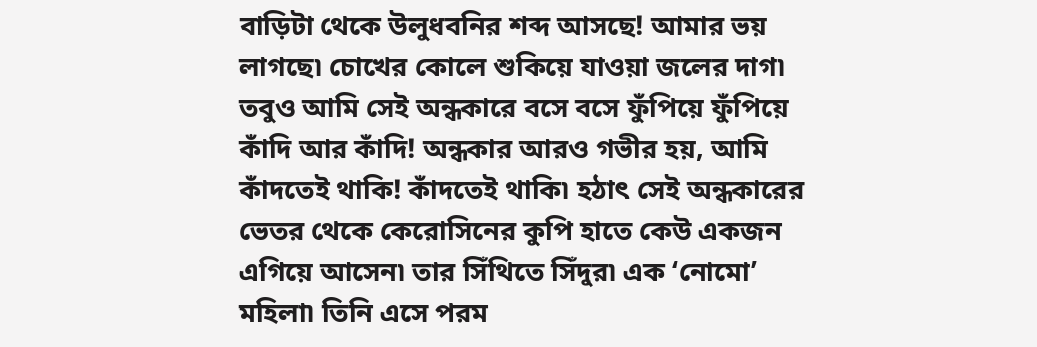বাড়িটা থেকে উলুধবনির শব্দ আসছে! আমার ভয় লাগছে৷ চোখের কোলে শুকিয়ে যাওয়া জলের দাগ৷ তবুও আমি সেই অন্ধকারে বসে বসে ফুঁপিয়ে ফুঁপিয়ে কাঁদি আর কাঁদি! অন্ধকার আরও গভীর হয়, আমি কাঁদতেই থাকি! কাঁদতেই থাকি৷ হঠাৎ সেই অন্ধকারের ভেতর থেকে কেরোসিনের কুপি হাতে কেউ একজন এগিয়ে আসেন৷ তার সিঁথিতে সিঁদুর৷ এক ‘নোমো’ মহিলা৷ তিনি এসে পরম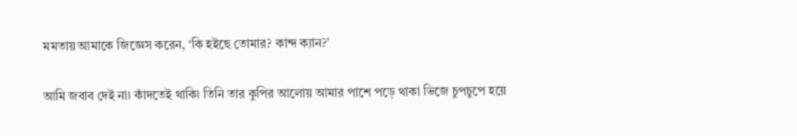মমতায় আমাকে জিজ্ঞেস করেন, ‘কি হইছে তোমার? কান্দ ক্যান?’

আমি জবাব দেই না৷ কাঁদতেই থাকি৷ তিনি তার কুপির আলোয় আমার পাশে পড়ে থাকা ভিজে চুপচুপে হয়ে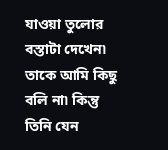যাওয়া তুলোর বস্তাটা দেখেন৷ তাকে আমি কিছু বলি না৷ কিন্তু তিনি যেন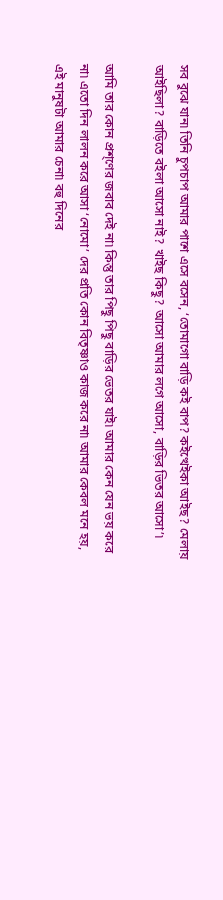সব বুঝে যান৷ তিনি চুপচাপ আমার পাশে এসে বসেন, ‘তোমাগো বাড়ি কই বাপ? কইত্থেইকা আইছ? মেলায় আইছিলা? বাড়িতে বইলা আসো নাই? খাইছ কিছু? আসো আমার লগে আসো, বাড়ির ভিতর আসো’৷

আমি তার কোন প্রশ্ণের জবাব দেই না৷ কিন্তু তার পিছু পিছু বাড়ির ভেতর যাই৷ আমার কেন যেন ভয় করে না৷ এতো দিন লালন করে আসা ‘নোমো’ দের প্রতি কোন বিতৃষ্ণাও কাজ করে না৷ আমার কেবল মনে হয়, এই মানুষটা আমার চেনা৷ বহু দিনের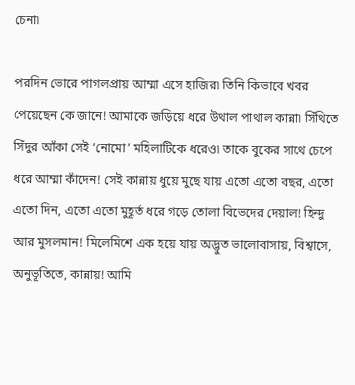চেনা৷

পরদিন ভোরে পাগলপ্রায় আম্মা এসে হাজির৷ তিনি কিভাবে খবর পেয়েছেন কে জানে! আমাকে জড়িয়ে ধরে উথাল পাথাল কান্না৷ সিঁথিতে সিঁদুর আঁকা সেই ‘নোমো’ মহিলাটিকে ধরেও৷ তাকে বুকের সাথে চেপে ধরে আম্মা কাঁদেন! সেই কান্নায় ধুয়ে মুছে যায় এতো এতো বছর, এতো এতো দিন, এতো এতো মুহূর্ত ধরে গড়ে তোলা বিভেদের দেয়াল! হিন্দু আর মুসলমান! মিলেমিশে এক হয়ে যায় অদ্ভুত ভালোবাসায়, বিশ্বাসে, অনুভূতিতে, কান্নায়! আমি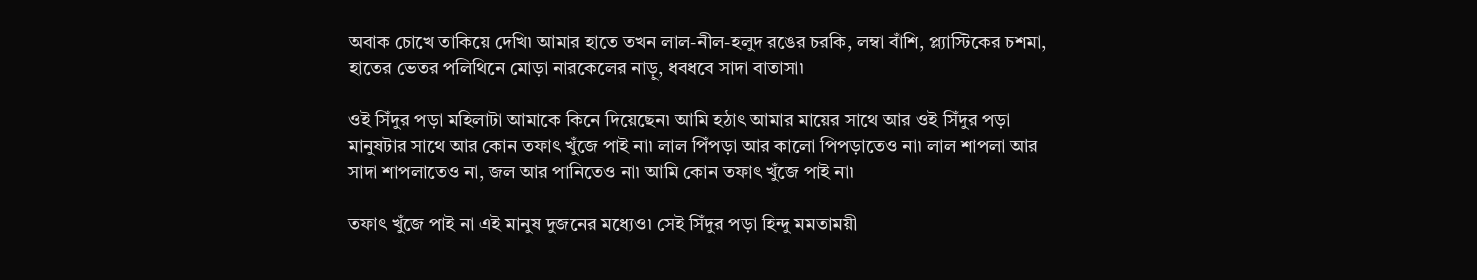অবাক চোখে তাকিয়ে দেখি৷ আমার হাতে তখন লাল-নীল-হলুদ রঙের চরকি, লম্বা বাঁশি, প্ল্যাস্টিকের চশমা, হাতের ভেতর পলিথিনে মোড়া নারকেলের নাড়ু, ধবধবে সাদা বাতাসা৷

ওই সিঁদুর পড়া মহিলাটা আমাকে কিনে দিয়েছেন৷ আমি হঠাৎ আমার মায়ের সাথে আর ওই সিঁদুর পড়া মানুষটার সাথে আর কোন তফাৎ খুঁজে পাই না৷ লাল পিঁপড়া আর কালো পিপড়াতেও না৷ লাল শাপলা আর সাদা শাপলাতেও না, জল আর পানিতেও না৷ আমি কোন তফাৎ খুঁজে পাই না৷

তফাৎ খুঁজে পাই না এই মানুষ দুজনের মধ্যেও৷ সেই সিঁদুর পড়া হিন্দু মমতাময়ী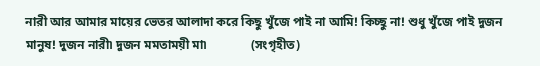নারী আর আমার মায়ের ভেতর আলাদা করে কিছু খুঁজে পাই না আমি! কিচ্ছু না! শুধু খুঁজে পাই দুজন মানুষ! দুজন নারী৷ দুজন মমতাময়ী মা৷              (সংগৃহীত)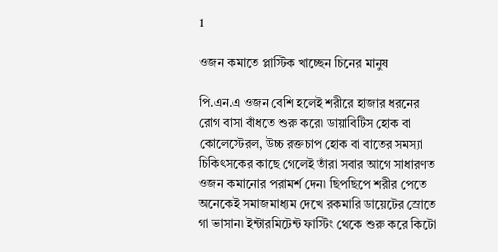1

ওজন কমাতে প্লাস্টিক খাচ্ছেন চিনের মানুষ

পি.এন.এ ওজন বেশি হলেই শরীরে হাজার ধরনের রোগ বাসা বাঁধতে শুরু করে৷ ডায়াবিটিস হোক বা কোলেস্টেরল, উচ্চ রক্তচাপ হোক বা বাতের সমস্যা চিকিৎসকের কাছে গেলেই তাঁরা সবার আগে সাধারণত ওজন কমানোর পরামর্শ দেন৷ ছিপছিপে শরীর পেতে অনেকেই সমাজমাধ্যম দেখে রকমারি ডায়েটের স্রোতে গা ভাসান৷ ইন্টারমিটেন্ট ফাস্টিং থেকে শুরু করে কিটো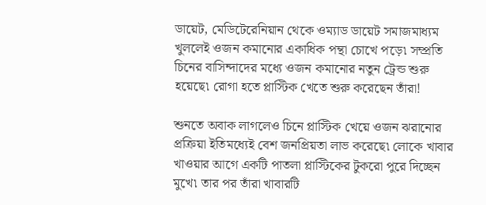ডায়েট, মেডিটেরেনিয়ান থেকে ওম্যাড ডায়েট সমাজমাধ্যম খুললেই ওজন কমানোর একাধিক পন্থা চোখে পড়ে৷ সম্প্রতি চিনের বাসিন্দাদের মধ্যে ওজন কমানোর নতুন ট্রেন্ড শুরু হয়েছে৷ রোগা হতে প্লাস্টিক খেতে শুরু করেছেন তাঁরা!

শুনতে অবাক লাগলেও চিনে প্লাস্টিক খেয়ে ওজন ঝরানোর প্রক্রিয়া ইতিমধ্যেই বেশ জনপ্রিয়তা লাভ করেছে৷ লোকে খাবার খাওয়ার আগে একটি পাতলা প্লাস্টিকের টুকরো পুরে দিচ্ছেন মুখে৷ তার পর তাঁরা খাবারটি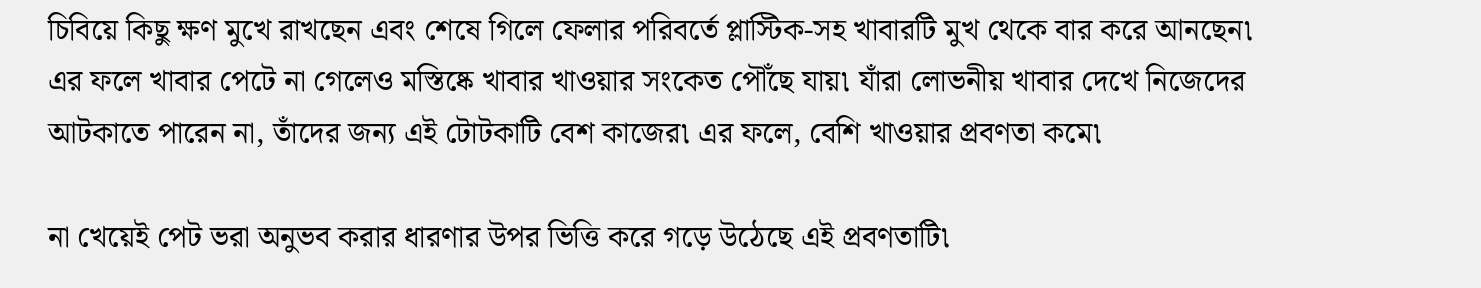চিবিয়ে কিছু ক্ষণ মুখে রাখছেন এবং শেষে গিলে ফেলার পরিবর্তে প্লাস্টিক-সহ খাবারটি মুখ থেকে বার করে আনছেন৷ এর ফলে খাবার পেটে না গেলেও মস্তিষ্কে খাবার খাওয়ার সংকেত পৌঁছে যায়৷ যাঁরা লোভনীয় খাবার দেখে নিজেদের আটকাতে পারেন না, তাঁদের জন্য এই টোটকাটি বেশ কাজের৷ এর ফলে, বেশি খাওয়ার প্রবণতা কমে৷

না খেয়েই পেট ভরা অনুভব করার ধারণার উপর ভিত্তি করে গড়ে উঠেছে এই প্রবণতাটি৷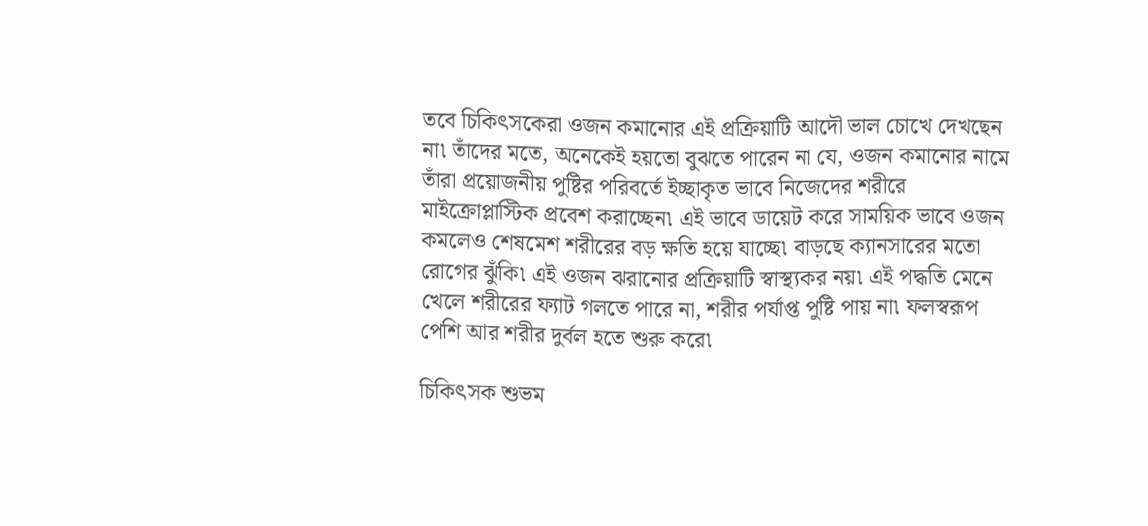তবে চিকিৎসকেরা ওজন কমানোর এই প্রক্রিয়াটি আদৌ ভাল চোখে দেখছেন না৷ তাঁদের মতে, অনেকেই হয়তো বুঝতে পারেন না যে, ওজন কমানোর নামে তাঁরা প্রয়োজনীয় পুষ্টির পরিবর্তে ইচ্ছাকৃত ভাবে নিজেদের শরীরে মাইক্রোপ্লাস্টিক প্রবেশ করাচ্ছেন৷ এই ভাবে ডায়েট করে সাময়িক ভাবে ওজন কমলেও শেষমেশ শরীরের বড় ক্ষতি হয়ে যাচ্ছে৷ বাড়ছে ক্যানসারের মতো রোগের ঝুঁকি৷ এই ওজন ঝরানোর প্রক্রিয়াটি স্বাস্থ্যকর নয়৷ এই পদ্ধতি মেনে খেলে শরীরের ফ্যাট গলতে পারে না, শরীর পর্যাপ্ত পুষ্টি পায় না৷ ফলস্বরূপ পেশি আর শরীর দুর্বল হতে শুরু করে৷

চিকিৎসক শুভম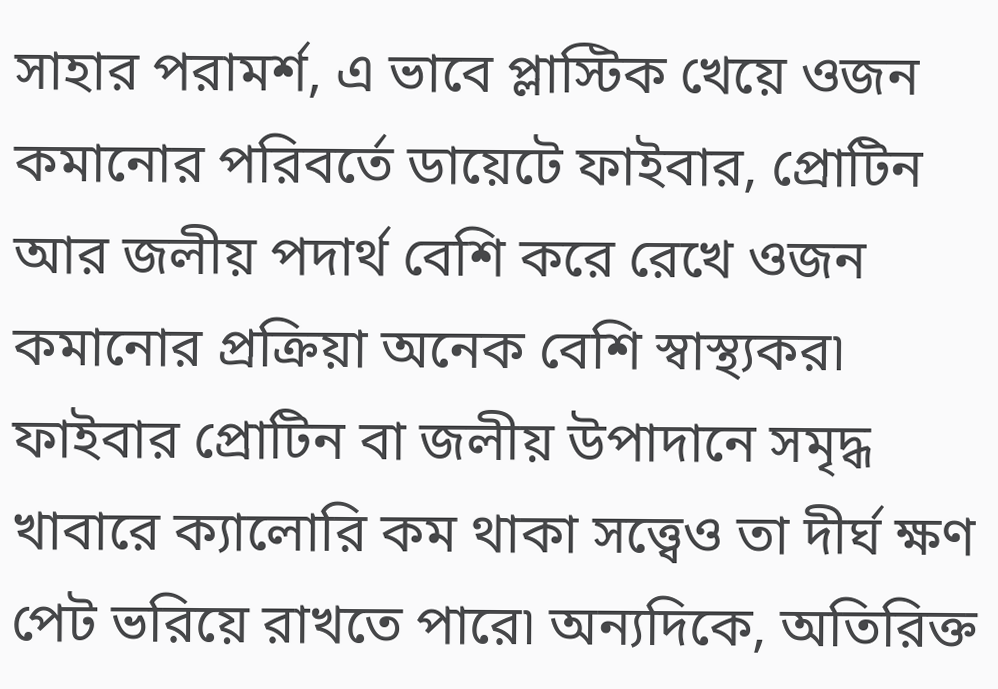সাহার পরামর্শ, এ ভাবে প্লাস্টিক খেয়ে ওজন কমানোর পরিবর্তে ডায়েটে ফাইবার, প্রোটিন আর জলীয় পদার্থ বেশি করে রেখে ওজন কমানোর প্রক্রিয়া অনেক বেশি স্বাস্থ্যকর৷ ফাইবার প্রোটিন বা জলীয় উপাদানে সমৃদ্ধ খাবারে ক্যালোরি কম থাকা সত্ত্বেও তা দীর্ঘ ক্ষণ পেট ভরিয়ে রাখতে পারে৷ অন্যদিকে, অতিরিক্ত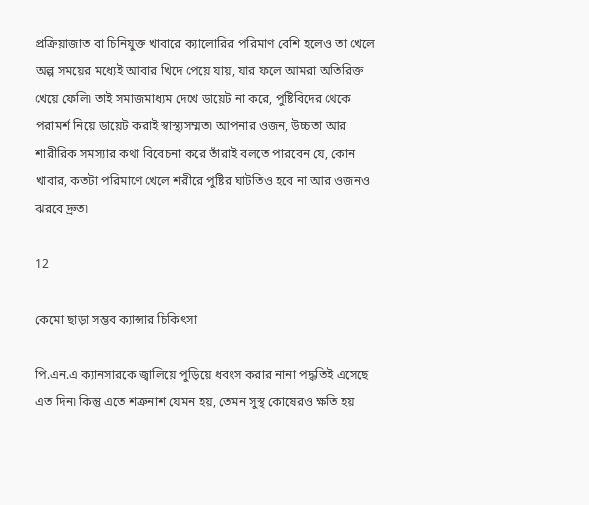প্রক্রিয়াজাত বা চিনিযুক্ত খাবারে ক্যালোরির পরিমাণ বেশি হলেও তা খেলে অল্প সময়ের মধ্যেই আবার খিদে পেয়ে যায়, যার ফলে আমরা অতিরিক্ত খেয়ে ফেলি৷ তাই সমাজমাধ্যম দেখে ডায়েট না করে, পুষ্টিবিদের থেকে পরামর্শ নিয়ে ডায়েট করাই স্বাস্থ্যসম্মত৷ আপনার ওজন, উচ্চতা আর শারীরিক সমস্যার কথা বিবেচনা করে তাঁরাই বলতে পারবেন যে, কোন খাবার, কতটা পরিমাণে খেলে শরীরে পুষ্টির ঘাটতিও হবে না আর ওজনও ঝরবে দ্রুত৷

12

কেমো ছাড়া সম্ভব ক্যান্সার চিকিৎসা

পি.এন.এ ক্যানসারকে জ্বালিয়ে পুড়িয়ে ধবংস করার নানা পদ্ধতিই এসেছে এত দিন৷ কিন্তু এতে শত্রুনাশ যেমন হয়, তেমন সুস্থ কোষেরও ক্ষতি হয়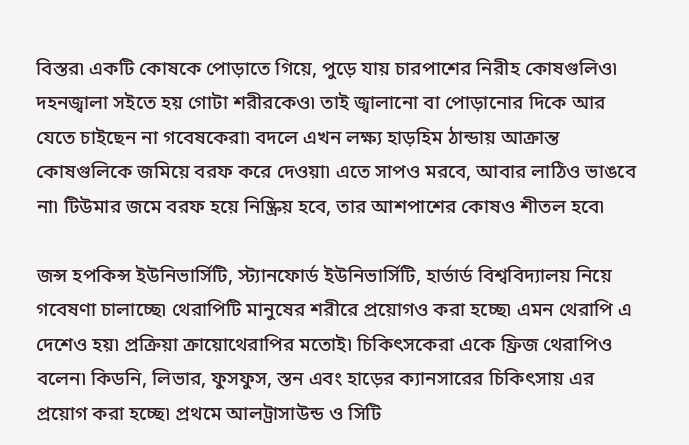বিস্তর৷ একটি কোষকে পোড়াতে গিয়ে, পুড়ে যায় চারপাশের নিরীহ কোষগুলিও৷ দহনজ্বালা সইতে হয় গোটা শরীরকেও৷ তাই জ্বালানো বা পোড়ানোর দিকে আর যেতে চাইছেন না গবেষকেরা৷ বদলে এখন লক্ষ্য হাড়হিম ঠান্ডায় আক্রান্ত কোষগুলিকে জমিয়ে বরফ করে দেওয়া৷ এতে সাপও মরবে, আবার লাঠিও ভাঙবে না৷ টিউমার জমে বরফ হয়ে নিষ্ক্রিয় হবে, তার আশপাশের কোষও শীতল হবে৷

জন্স হপকিন্স ইউনিভার্সিটি, স্ট্যানফোর্ড ইউনিভার্সিটি, হার্ভার্ড বিশ্ববিদ্যালয় নিয়ে গবেষণা চালাচ্ছে৷ থেরাপিটি মানুষের শরীরে প্রয়োগও করা হচ্ছে৷ এমন থেরাপি এ দেশেও হয়৷ প্রক্রিয়া ক্রায়োথেরাপির মতোই৷ চিকিৎসকেরা একে ফ্রিজ থেরাপিও বলেন৷ কিডনি, লিভার, ফুসফুস, স্তন এবং হাড়ের ক্যানসারের চিকিৎসায় এর প্রয়োগ করা হচ্ছে৷ প্রথমে আলট্রাসাউন্ড ও সিটি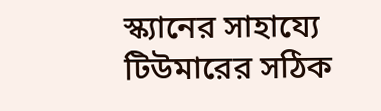স্ক্যানের সাহায্যে টিউমারের সঠিক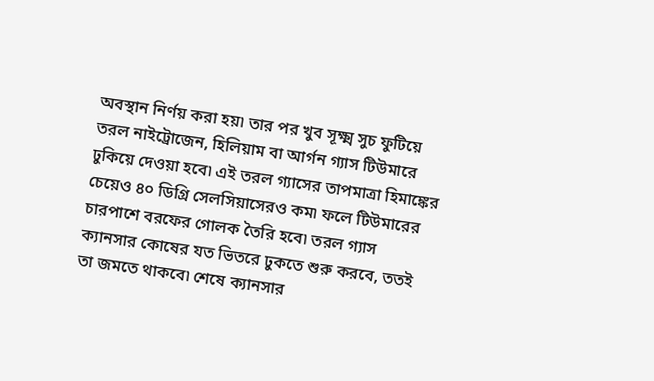অবস্থান নির্ণয় করা হয়৷ তার পর খুব সূক্ষ্ম সুচ ফুটিয়ে তরল নাইট্রোজেন, হিলিয়াম বা আর্গন গ্যাস টিউমারে ঢুকিয়ে দেওয়া হবে৷ এই তরল গ্যাসের তাপমাত্রা হিমাঙ্কের চেয়েও ৪০ ডিগ্রি সেলসিয়াসেরও কম৷ ফলে টিউমারের চারপাশে বরফের গোলক তৈরি হবে৷ তরল গ্যাস ক্যানসার কোষের যত ভিতরে ঢুকতে শুরু করবে, ততই তা জমতে থাকবে৷ শেষে ক্যানসার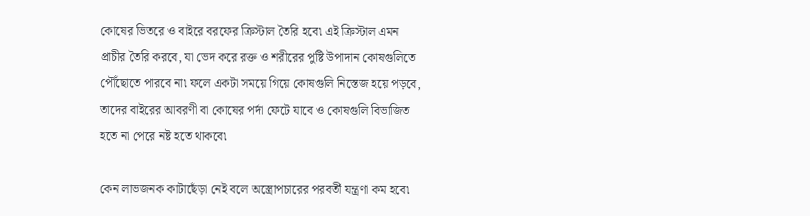কোষের ভিতরে ও বাইরে বরফের ক্রিস্টাল তৈরি হবে৷ এই ক্রিস্টাল এমন প্রাচীর তৈরি করবে, যা ভেদ করে রক্ত ও শরীরের পুষ্টি উপাদান কোষগুলিতে পৌঁছোতে পারবে না৷ ফলে একটা সময়ে গিয়ে কোষগুলি নিস্তেজ হয়ে পড়বে, তাদের বাইরের আবরণী বা কোষের পর্দা ফেটে যাবে ও কোষগুলি বিভাজিত হতে না পেরে নষ্ট হতে থাকবে৷

কেন লাভজনক কাটাছেঁড়া নেই বলে অস্ত্রোপচারের পরবর্তী যন্ত্রণা কম হবে৷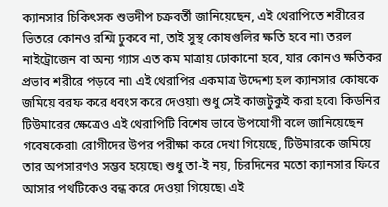ক্যানসার চিকিৎসক শুভদীপ চক্রবর্তী জানিয়েছেন, এই থেরাপিতে শরীরের ভিতরে কোনও রশ্মি ঢুকবে না, তাই সুস্থ কোষগুলির ক্ষতি হবে না৷ তরল নাইট্রোজেন বা অন্য গ্যাস এত কম মাত্রায় ঢোকানো হবে, যার কোনও ক্ষতিকর প্রভাব শরীরে পড়বে না৷ এই থেরাপির একমাত্র উদ্দেশ্য হল ক্যানসার কোষকে জমিয়ে বরফ করে ধবংস করে দেওয়া৷ শুধু সেই কাজটুকুই করা হবে৷ কিডনির টিউমারের ক্ষেত্রেও এই থেরাপিটি বিশেষ ভাবে উপযোগী বলে জানিয়েছেন গবেষকেরা৷ রোগীদের উপর পরীক্ষা করে দেখা গিয়েছে, টিউমারকে জমিয়ে তার অপসারণও সম্ভব হয়েছে৷ শুধু তা-ই নয়, চিরদিনের মতো ক্যানসার ফিরে আসার পথটিকেও বন্ধ করে দেওয়া গিয়েছে৷ এই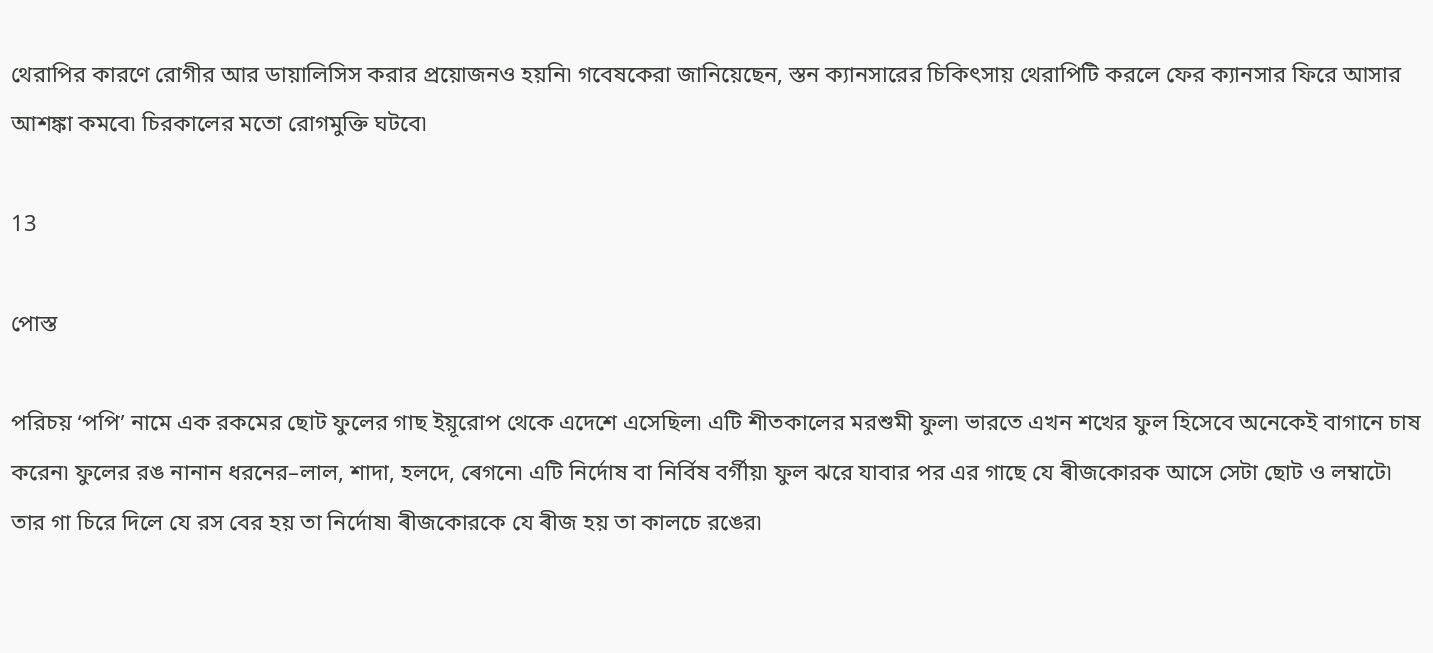থেরাপির কারণে রোগীর আর ডায়ালিসিস করার প্রয়োজনও হয়নি৷ গবেষকেরা জানিয়েছেন, স্তন ক্যানসারের চিকিৎসায় থেরাপিটি করলে ফের ক্যানসার ফিরে আসার আশঙ্কা কমবে৷ চিরকালের মতো রোগমুক্তি ঘটবে৷

13

পোস্ত

পরিচয় ‘পপি’ নামে এক রকমের ছোট ফুলের গাছ ইয়ূরোপ থেকে এদেশে এসেছিল৷ এটি শীতকালের মরশুমী ফুল৷ ভারতে এখন শখের ফুল হিসেবে অনেকেই বাগানে চাষ করেন৷ ফুলের রঙ নানান ধরনের–লাল, শাদা, হলদে, ৰেগনে৷ এটি নির্দোষ বা নির্বিষ বর্গীয়৷ ফুল ঝরে যাবার পর এর গাছে যে ৰীজকোরক আসে সেটা ছোট ও লম্বাটে৷ তার গা চিরে দিলে যে রস বের হয় তা নির্দোষ৷ ৰীজকোরকে যে ৰীজ হয় তা কালচে রঙের৷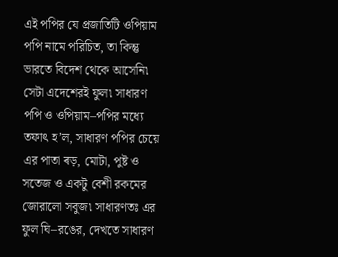এই পপির যে প্রজাতিটি ওপিয়াম পপি নামে পরিচিত, তা কিন্তু ভারতে বিদেশ থেকে আসেনি৷ সেটা এদেশেরই ফুল৷ সাধারণ পপি ও ওপিয়াম–পপির মধ্যে তফাৎ হ’ল, সাধারণ পপির চেয়ে এর পাতা ৰড়, মোটা, পুষ্ট ও সতেজ ও একটু বেশী রকমের জোরালো সবুজ৷ সাধারণতঃ এর ফুল ঘি–রঙের, দেখতে সাধারণ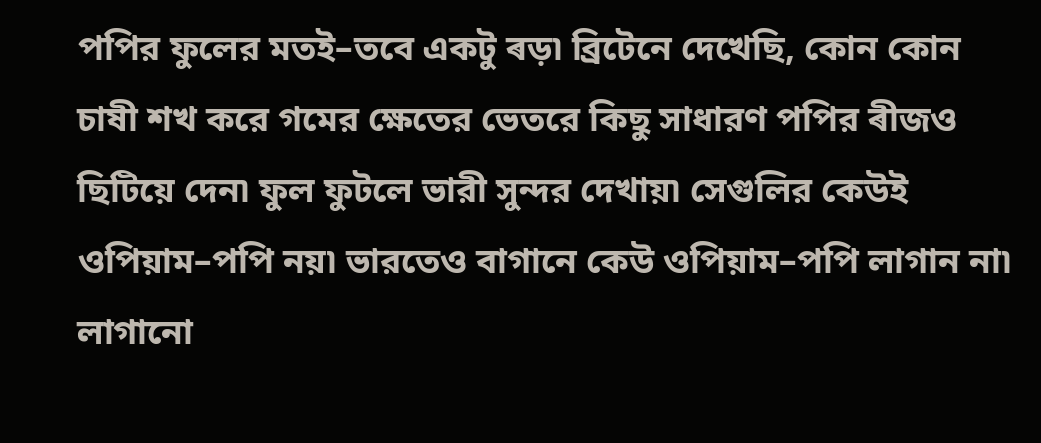পপির ফুলের মতই–তবে একটু ৰড়৷ ব্রিটেনে দেখেছি, কোন কোন চাষী শখ করে গমের ক্ষেতের ভেতরে কিছু সাধারণ পপির ৰীজও ছিটিয়ে দেন৷ ফুল ফুটলে ভারী সুন্দর দেখায়৷ সেগুলির কেউই ওপিয়াম–পপি নয়৷ ভারতেও বাগানে কেউ ওপিয়াম–পপি লাগান না৷ লাগানো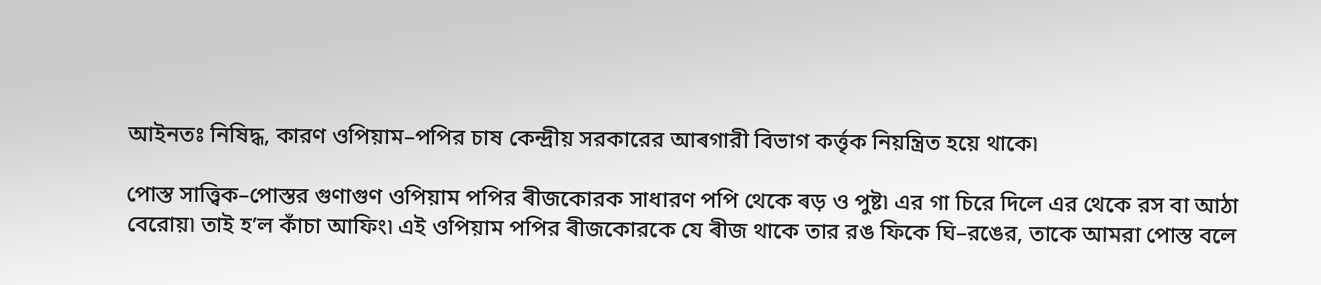আইনতঃ নিষিদ্ধ, কারণ ওপিয়াম–পপির চাষ কেন্দ্রীয় সরকারের আৰগারী বিভাগ কর্ত্তৃক নিয়ন্ত্রিত হয়ে থাকে৷

পোস্ত সাত্ত্বিক–পোস্তর গুণাগুণ ওপিয়াম পপির ৰীজকোরক সাধারণ পপি থেকে ৰড় ও পুষ্ট৷ এর গা চিরে দিলে এর থেকে রস বা আঠা বেরোয়৷ তাই হ’ল কাঁচা আফিং৷ এই ওপিয়াম পপির ৰীজকোরকে যে ৰীজ থাকে তার রঙ ফিকে ঘি–রঙের, তাকে আমরা পোস্ত বলে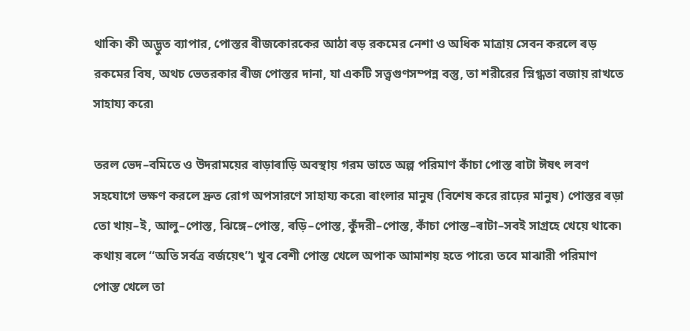থাকি৷ কী অদ্ভুত ব্যাপার, পোস্তর ৰীজকোরকের আঠা ৰড় রকমের নেশা ও অধিক মাত্রায় সেবন করলে ৰড় রকমের বিষ, অথচ ভেতরকার ৰীজ পোস্তর দানা, যা একটি সত্ত্বগুণসম্পন্ন বস্তু, তা শরীরের স্নিগ্ধতা বজায় রাখতে সাহায্য করে৷

তরল ভেদ–বমিতে ও উদরাময়ের ৰাড়াৰাড়ি অবস্থায় গরম ভাতে অল্প পরিমাণ কাঁচা পোস্ত ৰাটা ঈষৎ লবণ সহযোগে ভক্ষণ করলে দ্রুত রোগ অপসারণে সাহায্য করে৷ ৰাংলার মানুষ (বিশেষ করে রাঢ়ের মানুষ) পোস্তর ৰড়া তো খায়–ই, আলু–পোস্ত, ঝিঙ্গে–পোস্ত, ৰড়ি–পোস্ত, কুঁদরী–পোস্ত, কাঁচা পোস্ত–ৰাটা–সবই সাগ্রহে খেয়ে থাকে৷ কথায় ৰলে ‘‘অতি সর্বত্র বর্জয়েৎ’’৷ খুব বেশী পোস্ত খেলে অপাক আমাশয় হতে পারে৷ তবে মাঝারী পরিমাণ পোস্ত খেলে তা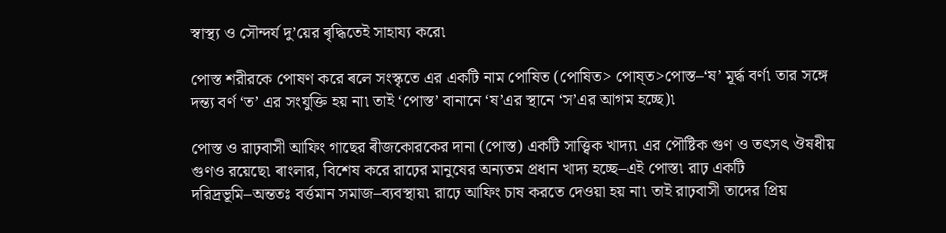স্বাস্থ্য ও সৌন্দর্য দু’য়ের ৰৃদ্ধিতেই সাহায্য করে৷

পোস্ত শরীরকে পোষণ করে ৰলে সংস্কৃতে এর একটি নাম পোষিত (পোষিত> পোষ্ত>পোস্ত–‘ষ’ মূর্দ্ধ বর্ণ৷ তার সঙ্গে দন্ত্য বর্ণ ‘ত’ এর সংযুক্তি হয় না৷ তাই ‘পোস্ত’ বানানে ‘ষ’এর স্থানে ‘স’এর আগম হচ্ছে)৷

পোস্ত ও রাঢ়বাসী আফিং গাছের ৰীজকোরকের দানা (পোস্ত) একটি সাত্ত্বিক খাদ্য৷ এর পৌষ্টিক গুণ ও তৎসৎ ঔষধীয় গুণও রয়েছে৷ ৰাংলার, বিশেষ করে রাঢ়ের মানুষের অন্যতম প্রধান খাদ্য হচ্ছে–এই পোস্ত৷ রাঢ় একটি দরিদ্রভূমি–অন্ততঃ বর্ত্তমান সমাজ–ব্যবস্থায়৷ রাঢ়ে আফিং চাষ করতে দেওয়া হয় না৷ তাই রাঢ়বাসী তাদের প্রিয়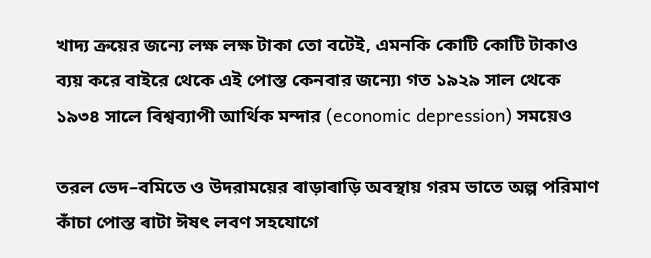খাদ্য ক্রয়ের জন্যে লক্ষ লক্ষ টাকা তো বটেই, এমনকি কোটি কোটি টাকাও ব্যয় করে বাইরে থেকে এই পোস্ত কেনবার জন্যে৷ গত ১৯২৯ সাল থেকে ১৯৩৪ সালে বিশ্বব্যাপী আর্থিক মন্দার (economic depression) সময়েও

তরল ভেদ–বমিতে ও উদরাময়ের ৰাড়াৰাড়ি অবস্থায় গরম ভাতে অল্প পরিমাণ কাঁচা পোস্ত ৰাটা ঈষৎ লবণ সহযোগে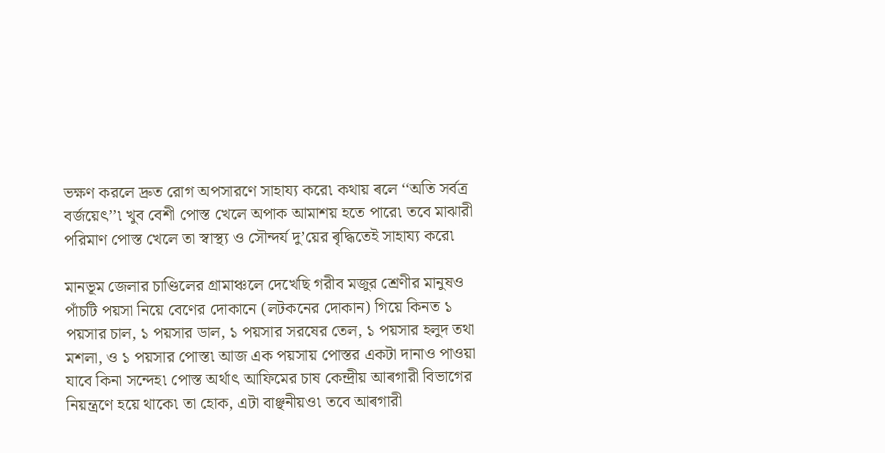ভক্ষণ করলে দ্রুত রোগ অপসারণে সাহায্য করে৷ কথায় ৰলে ‘‘অতি সর্বত্র বর্জয়েৎ’’৷ খুব বেশী পোস্ত খেলে অপাক আমাশয় হতে পারে৷ তবে মাঝারী পরিমাণ পোস্ত খেলে তা স্বাস্থ্য ও সৌন্দর্য দু’য়ের ৰৃদ্ধিতেই সাহায্য করে৷

মানভূম জেলার চাণ্ডিলের গ্রামাঞ্চলে দেখেছি গরীব মজুর শ্রেণীর মানুষও পাঁচটি পয়সা নিয়ে বেণের দোকানে (লটকনের দোকান) গিয়ে কিনত ১ পয়সার চাল, ১ পয়সার ডাল, ১ পয়সার সরষের তেল, ১ পয়সার হলুদ তথা মশলা, ও ১ পয়সার পোস্ত৷ আজ এক পয়সায় পোস্তর একটা দানাও পাওয়া যাবে কিনা সন্দেহ৷ পোস্ত অর্থাৎ আফিমের চাষ কেন্দ্রীয় আৰগারী বিভাগের নিয়ন্ত্রণে হয়ে থাকে৷ তা হোক, এটা বাঞ্ছনীয়ও৷ তবে আৰগারী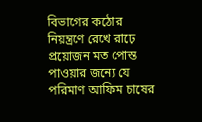বিভাগের কঠোর নিয়ন্ত্রণে রেখে রাঢ়ে প্রয়োজন মত পোস্ত পাওয়ার জন্যে যে পরিমাণ আফিম চাষের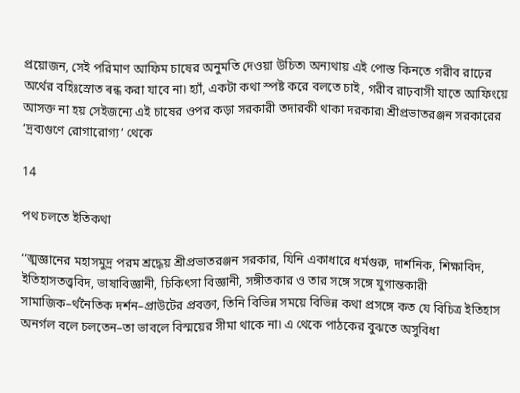প্রয়োজন, সেই পরিমাণ আফিম চাষের অনুমতি দেওয়া উচিত৷ অন্যথায় এই পোস্ত কিনতে গরীব রাঢ়ের অর্থের বহিঃস্রোত ৰন্ধ করা যাবে না৷ হ্যাঁ, একটা কথা স্পষ্ট করে বলতে চাই, গরীব রাঢ়বাসী যাতে আফিংয়ে আসক্ত না হয় সেইজন্যে এই চাষের ওপর কড়া সরকারী তদারকী থাকা দরকার৷ শ্রীপ্রভাতরঞ্জন সরকারের ‘দ্রব্যগুণে রোগারোগ্য’ থেকে

14

পথ চলতে ইতিকথা

‘‘ঙ্মজ্ঞানের মহাসমুদ্র পরম শ্রদ্ধেয় শ্রীপ্রভাতরঞ্জন সরকার, যিনি একাধারে ধর্মগুরু, দার্শনিক, শিক্ষাবিদ, ইতিহাসতত্ত্ববিদ, ভাষাবিজ্ঞানী, চিকিৎসা বিজ্ঞানী, সঙ্গীতকার ও তার সঙ্গে সঙ্গে যুগান্তকারী সামাজিক–র্থনৈতিক দর্শন–প্রাউটের প্রবক্তা, তিনি বিভিন্ন সময়ে বিভিন্ন কথা প্রসঙ্গে কত যে বিচিত্র ইতিহাস অনর্গল বলে চলতেন–তা ভাবলে বিস্ময়ের সীমা থাকে না৷ এ থেকে পাঠকের বুঝতে অসুবিধা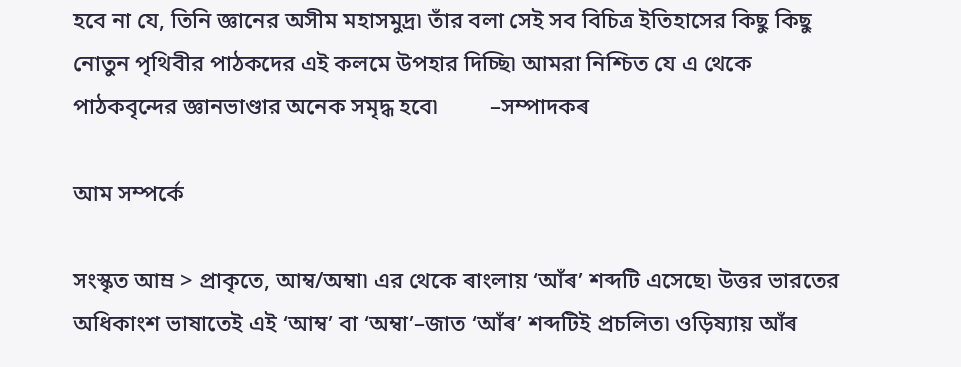হবে না যে, তিনি জ্ঞানের অসীম মহাসমুদ্র৷ তাঁর বলা সেই সব বিচিত্র ইতিহাসের কিছু কিছু নোতুন পৃথিবীর পাঠকদের এই কলমে উপহার দিচ্ছি৷ আমরা নিশ্চিত যে এ থেকে পাঠকবৃন্দের জ্ঞানভাণ্ডার অনেক সমৃদ্ধ হবে৷         –সম্পাদকৰ

আম সম্পর্কে

সংস্কৃত আম্র > প্রাকৃতে, আম্ব/অম্বা৷ এর থেকে ৰাংলায় ‘আঁৰ’ শব্দটি এসেছে৷ উত্তর ভারতের অধিকাংশ ভাষাতেই এই ‘আম্ব’ বা ‘অম্বা’–জাত ‘আঁৰ’ শব্দটিই প্রচলিত৷ ওড়িষ্যায় আঁৰ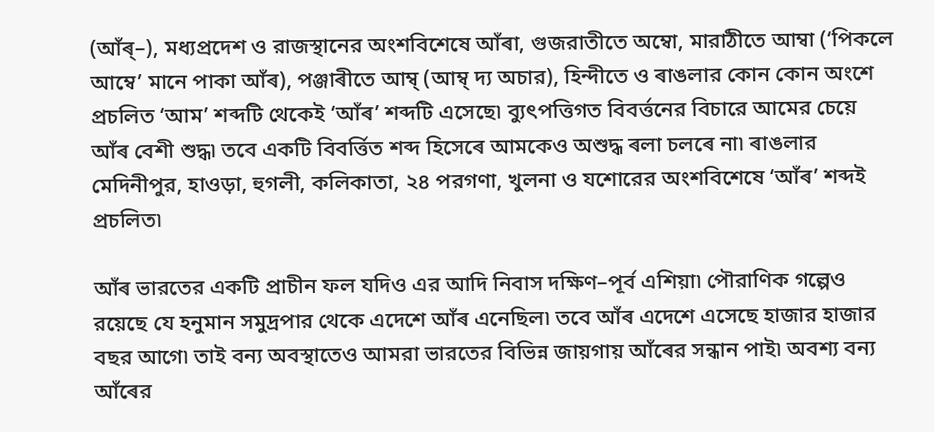(আঁৰ্–), মধ্যপ্রদেশ ও রাজস্থানের অংশবিশেষে আঁৰা, গুজরাতীতে অম্বো, মারাঠীতে আম্বা (‘পিকলে আম্বে’ মানে পাকা আঁৰ), পঞ্জাৰীতে আম্ব্ (আম্ব্ দ্য অচার), হিন্দীতে ও ৰাঙলার কোন কোন অংশে প্রচলিত ‘আম’ শব্দটি থেকেই ‘আঁৰ’ শব্দটি এসেছে৷ ব্যুৎপত্তিগত বিবর্ত্তনের বিচারে আমের চেয়ে আঁৰ বেশী শুদ্ধ৷ তবে একটি বিবর্ত্তিত শব্দ হিসেৰে আমকেও অশুদ্ধ ৰলা চলৰে না৷ ৰাঙলার মেদিনীপুর, হাওড়া, হুগলী, কলিকাতা, ২৪ পরগণা, খুলনা ও যশোরের অংশবিশেষে ‘আঁৰ’ শব্দই প্রচলিত৷

আঁৰ ভারতের একটি প্রাচীন ফল যদিও এর আদি নিবাস দক্ষিণ–পূর্ব এশিয়া৷ পৌরাণিক গল্পেও রয়েছে যে হনুমান সমুদ্রপার থেকে এদেশে আঁৰ এনেছিল৷ তবে আঁৰ এদেশে এসেছে হাজার হাজার বছর আগে৷ তাই বন্য অবস্থাতেও আমরা ভারতের বিভিন্ন জায়গায় আঁৰের সন্ধান পাই৷ অবশ্য বন্য আঁৰের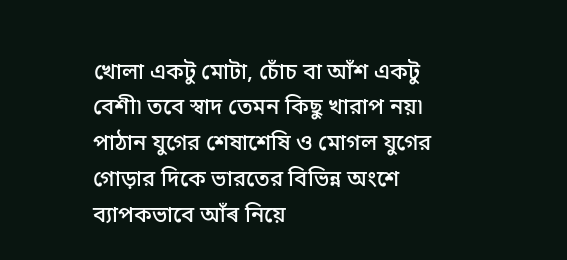খোলা একটু মোটা, চোঁচ বা আঁশ একটু বেশী৷ তবে স্বাদ তেমন কিছু খারাপ নয়৷ পাঠান যুগের শেষাশেষি ও মোগল যুগের গোড়ার দিকে ভারতের বিভিন্ন অংশে ব্যাপকভাবে আঁৰ নিয়ে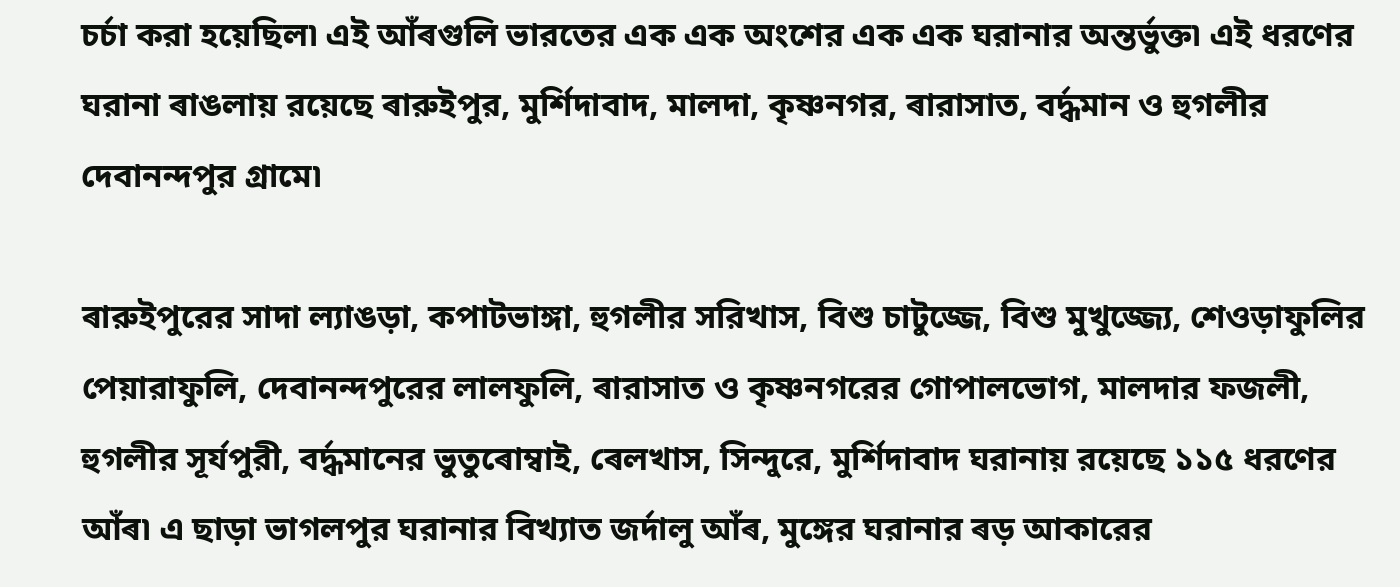চর্চা করা হয়েছিল৷ এই আঁৰগুলি ভারতের এক এক অংশের এক এক ঘরানার অন্তর্ভুক্ত৷ এই ধরণের ঘরানা ৰাঙলায় রয়েছে ৰারুইপুর, মুর্শিদাবাদ, মালদা, কৃষ্ণনগর, ৰারাসাত, বর্দ্ধমান ও হুগলীর দেবানন্দপুর গ্রামে৷

ৰারুইপুরের সাদা ল্যাঙড়া, কপাটভাঙ্গা, হুগলীর সরিখাস, বিশু চাটুজ্জে, বিশু মুখুজ্জ্যে, শেওড়াফুলির পেয়ারাফুলি, দেবানন্দপুরের লালফুলি, ৰারাসাত ও কৃষ্ণনগরের গোপালভোগ, মালদার ফজলী, হুগলীর সূর্যপুরী, বর্দ্ধমানের ভুতুৰোম্বাই, ৰেলখাস, সিন্দুরে, মুর্শিদাবাদ ঘরানায় রয়েছে ১১৫ ধরণের আঁৰ৷ এ ছাড়া ভাগলপুর ঘরানার বিখ্যাত জর্দালু আঁৰ, মুঙ্গের ঘরানার ৰড় আকারের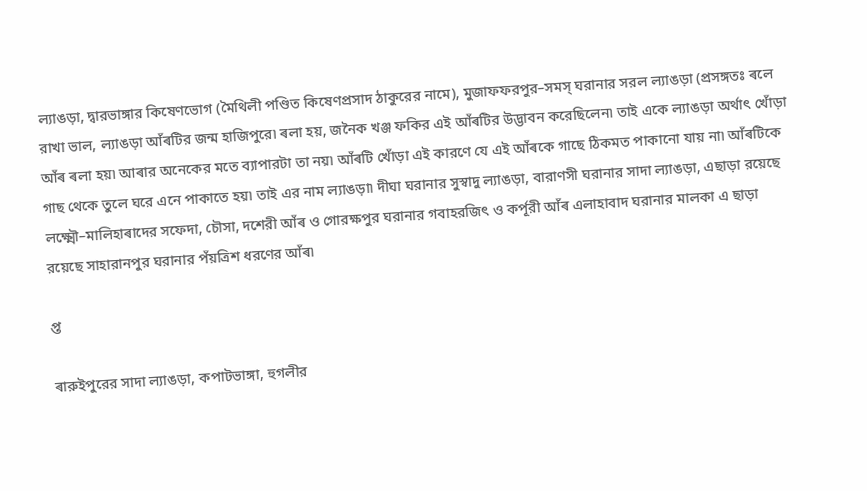ল্যাঙড়া, দ্বারভাঙ্গার কিষেণভোগ (মৈথিলী পণ্ডিত কিষেণপ্রসাদ ঠাকুরের নামে), মুজাফফরপুর–সমস্ ঘরানার সরল ল্যাঙড়া (প্রসঙ্গতঃ ৰলে রাখা ভাল, ল্যাঙড়া আঁৰটির জন্ম হাজিপুরে৷ ৰলা হয়, জনৈক খঞ্জ ফকির এই আঁৰটির উদ্ভাবন করেছিলেন৷ তাই একে ল্যাঙড়া অর্থাৎ খোঁড়া আঁৰ ৰলা হয়৷ আৰার অনেকের মতে ব্যাপারটা তা নয়৷ আঁৰটি খোঁড়া এই কারণে যে এই আঁৰকে গাছে ঠিকমত পাকানো যায় না৷ আঁৰটিকে গাছ থেকে তুলে ঘরে এনে পাকাতে হয়৷ তাই এর নাম ল্যাঙড়া৷ দীঘা ঘরানার সুস্বাদু ল্যাঙড়া, বারাণসী ঘরানার সাদা ল্যাঙড়া, এছাড়া রয়েছে লক্ষ্মৌ–মালিহাৰাদের সফেদা, চৌসা, দশেরী আঁৰ ও গোরক্ষপুর ঘরানার গবাহরজিৎ ও কর্পূরী আঁৰ এলাহাবাদ ঘরানার মালকা এ ছাড়া রয়েছে সাহারানপুর ঘরানার পঁয়ত্রিশ ধরণের আঁৰ৷

প্ত

ৰারুইপুরের সাদা ল্যাঙড়া, কপাটভাঙ্গা, হুগলীর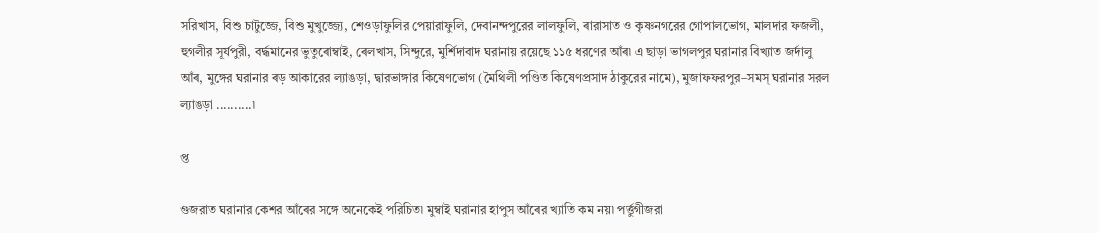সরিখাস, বিশু চাটুজ্জে, বিশু মুখুজ্জ্যে, শেওড়াফুলির পেয়ারাফুলি, দেবানন্দপুরের লালফুলি, ৰারাসাত ও কৃষ্ণনগরের গোপালভোগ, মালদার ফজলী, হুগলীর সূর্যপুরী, বর্দ্ধমানের ভুতুৰোম্বাই, ৰেলখাস, সিন্দুরে, মুর্শিদাবাদ ঘরানায় রয়েছে ১১৫ ধরণের আঁৰ৷ এ ছাড়া ভাগলপুর ঘরানার বিখ্যাত জর্দালু আঁৰ, মুঙ্গের ঘরানার ৰড় আকারের ল্যাঙড়া, দ্বারভাঙ্গার কিষেণভোগ (মৈথিলী পণ্ডিত কিষেণপ্রসাদ ঠাকুরের নামে), মুজাফফরপুর–সমস্ ঘরানার সরল ল্যাঙড়া ..........৷

প্ত

গুজরাত ঘরানার কেশর আঁৰের সঙ্গে অনেকেই পরিচিত৷ মুম্বাই ঘরানার হাপুস আঁৰের খ্যাতি কম নয়৷ পর্ত্তুগীজরা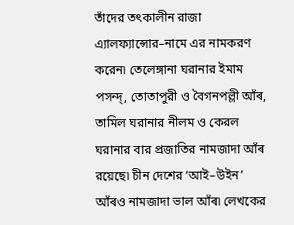তাঁদের তৎকালীন রাজা এ্যালফ্যান্সোর–নামে এর নামকরণ করেন৷ তেলেঙ্গানা ঘরানার ইমাম পসন্দ্, তোতাপুরী ও বৈগনপল্লী আঁৰ, তামিল ঘরানার নীলম ও কেরল ঘরানার বার প্রজাতির নামজাদা আঁৰ রয়েছে৷ চীন দেশের ‘আই–উইন’ আঁৰও নামজাদা ভাল আঁৰ৷ লেখকের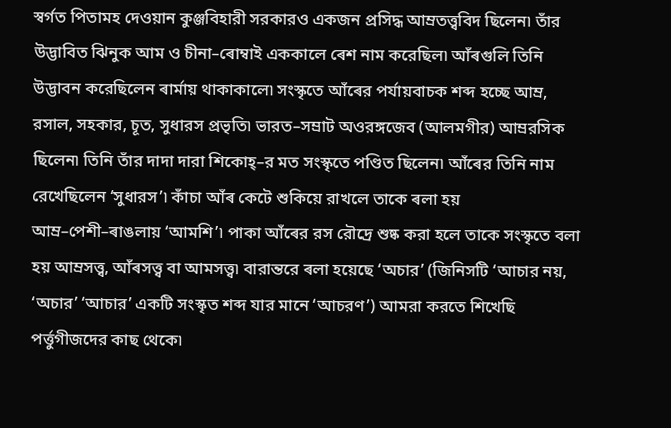স্বর্গত পিতামহ দেওয়ান কুঞ্জবিহারী সরকারও একজন প্রসিদ্ধ আম্রতত্ত্ববিদ ছিলেন৷ তাঁর উদ্ভাবিত ঝিনুক আম ও চীনা–ৰোম্বাই এককালে ৰেশ নাম করেছিল৷ আঁৰগুলি তিনি উদ্ভাবন করেছিলেন ৰার্মায় থাকাকালে৷ সংস্কৃতে আঁৰের পর্যায়বাচক শব্দ হচ্ছে আম্র, রসাল, সহকার, চূত, সুধারস প্রভৃতি৷ ভারত–সম্রাট অওরঙ্গজেব (আলমগীর) আম্ররসিক ছিলেন৷ তিনি তাঁর দাদা দারা শিকোহ্–র মত সংস্কৃতে পণ্ডিত ছিলেন৷ আঁৰের তিনি নাম রেখেছিলেন ‘সুধারস’৷ কাঁচা আঁৰ কেটে শুকিয়ে রাখলে তাকে ৰলা হয় আম্র–পেশী–ৰাঙলায় ‘আমশি’৷ পাকা আঁৰের রস রৌদ্রে শুষ্ক করা হলে তাকে সংস্কৃতে বলা হয় আম্রসত্ত্ব, আঁৰসত্ত্ব বা আমসত্ত্ব৷ বারান্তরে ৰলা হয়েছে ‘অচার’ (জিনিসটি ‘আচার নয়, ‘অচার’ ‘আচার’ একটি সংস্কৃত শব্দ যার মানে ‘আচরণ’) আমরা করতে শিখেছি পর্ত্তুগীজদের কাছ থেকে৷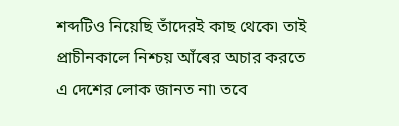শব্দটিও নিয়েছি তাঁদেরই কাছ থেকে৷ তাই প্রাচীনকালে নিশ্চয় আঁৰের অচার করতে এ দেশের লোক জানত না৷ তবে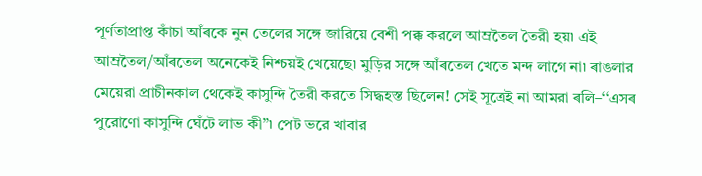পূর্ণতাপ্রাপ্ত কাঁচা আঁৰকে নুন তেলের সঙ্গে জারিয়ে বেশী পক্ক করলে আম্রতৈল তৈরী হয়৷ এই আম্রতৈল/আঁৰতেল অনেকেই নিশ্চয়ই খেয়েছে৷ মুড়ির সঙ্গে আঁৰতেল খেতে মন্দ লাগে না৷ ৰাঙলার মেয়েরা প্রাচীনকাল থেকেই কাসুন্দি তৈরী করতে সিদ্ধহস্ত ছিলেন! সেই সূত্রেই না আমরা ৰলি–‘‘এসৰ পুরোণো কাসুন্দি ঘেঁটে লাভ কী’’৷ পেট ভরে খাবার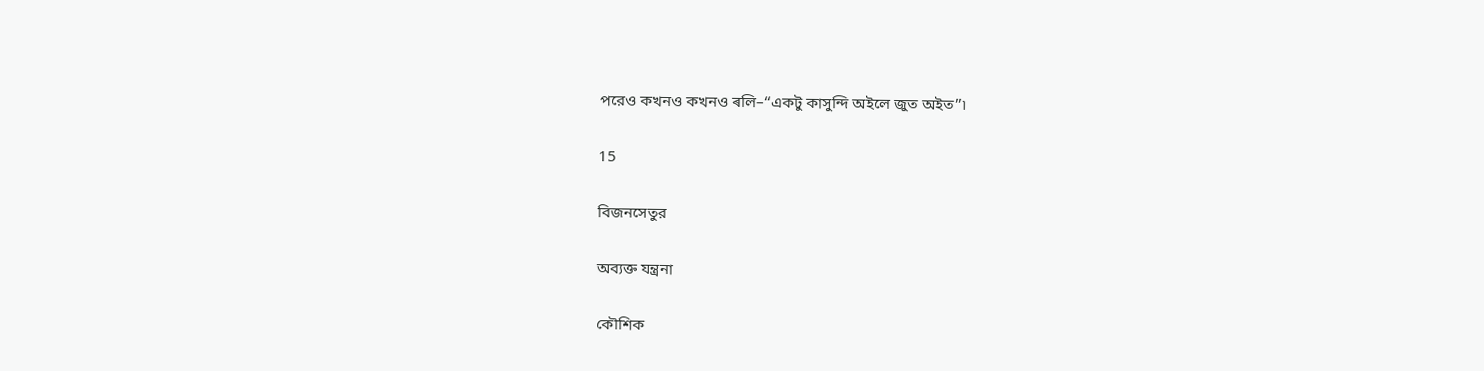পরেও কখনও কখনও ৰলি–‘‘একটু কাসুন্দি অইলে জুত অইত’’৷

15

বিজনসেতুর

অব্যক্ত যন্ত্রনা

কৌশিক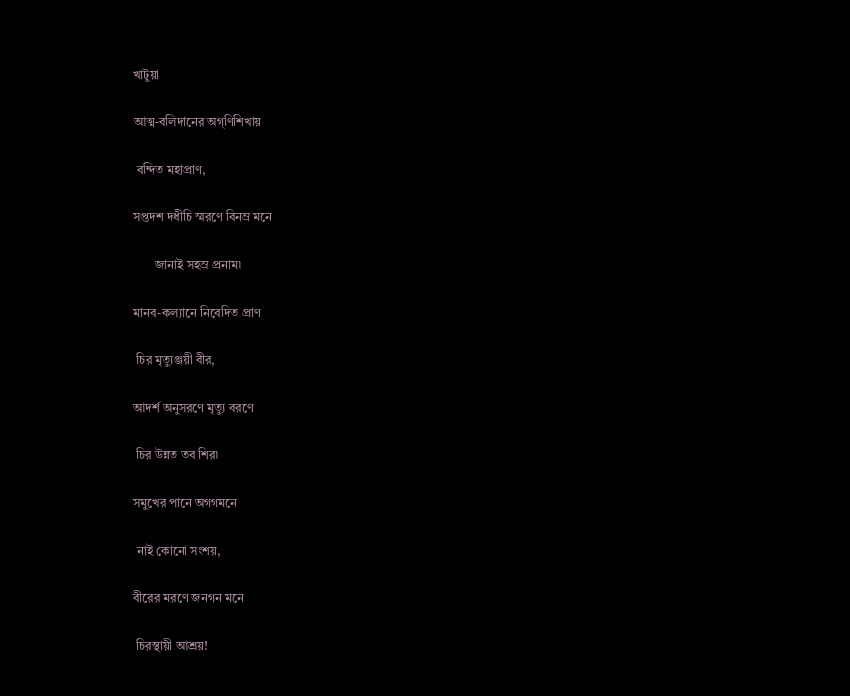খাটুয়া

আত্ম-বলিদানের অগ্ণিশিখায়

 বন্দিত মহাপ্রাণ,

সপ্তদশ দধীচি স্মরণে বিনম্র মনে

       জানাই সহস্র প্রনাম৷

মানব-কল্যানে নিবেদিত প্রাণ

 চির মৃত্যুঞ্জয়ী বীর,

আদর্শ অনুসরণে মৃত্যু বরণে

 চির উন্নত তব শির৷

সমুখের পানে অগগমনে

 নাই কোনো সংশয়,

বীরের মরণে জনগন মনে

 চিরস্থায়ী আশ্রয়!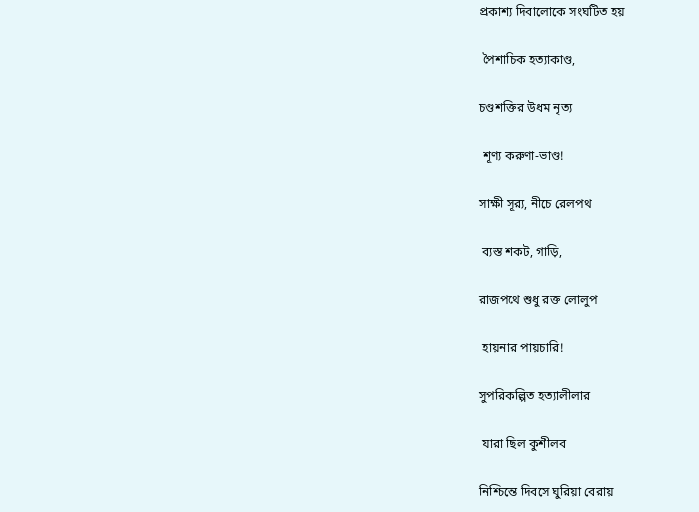প্রকাশ্য দিবালোকে সংঘটিত হয়

 পৈশাচিক হত্যাকাণ্ড,

চণ্ডশক্তির উধম নৃত্য

 শূণ্য করুণা-ভাণ্ড!

সাক্ষী সূর‌্য, নীচে রেলপথ

 ব্যস্ত শকট, গাড়ি,

রাজপথে শুধু রক্ত লোলুপ

 হায়নার পায়চারি!

সুপরিকল্পিত হত্যালীলার

 যারা ছিল কুশীলব

নিশ্চিন্তে দিবসে ঘুরিয়া বেরায়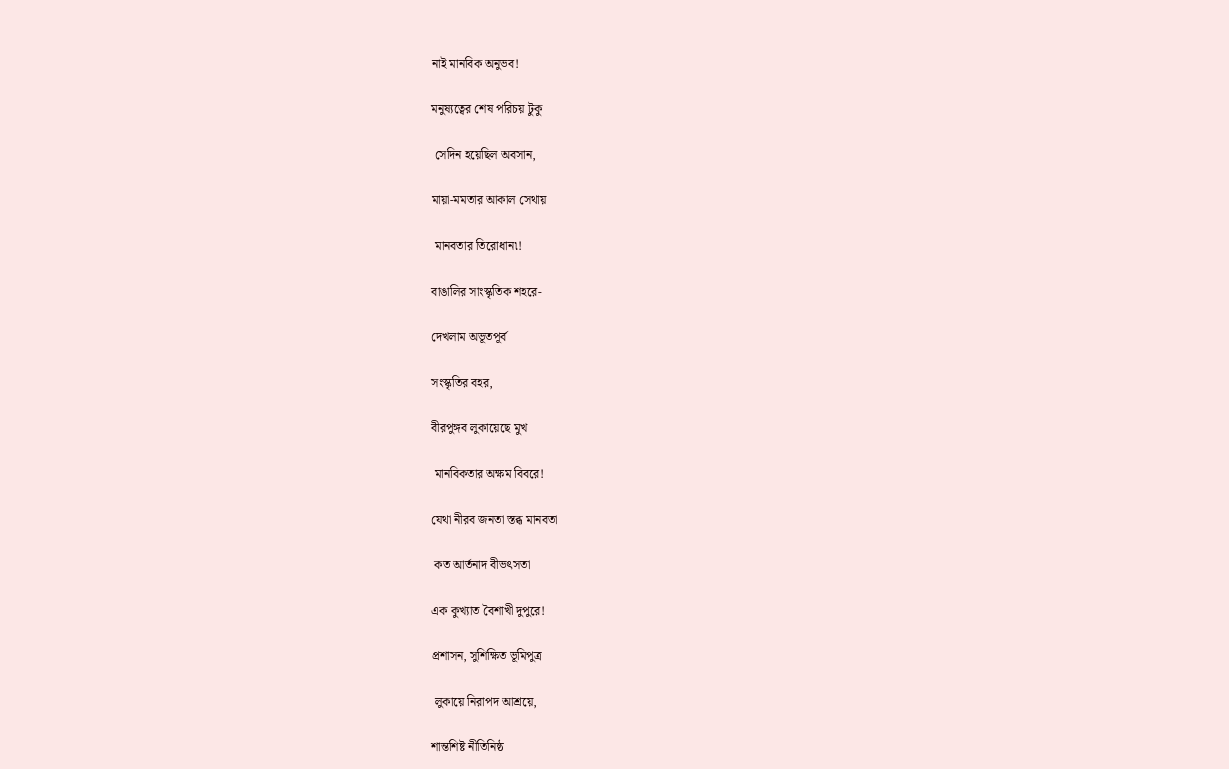নাই মানবিক অনুভব!

মনুষ্যত্বের শেষ পরিচয় টুকু

 সেদিন হয়েছিল অবসান,

মায়া-মমতার আকাল সেথায়

 মানবতার তিরোধান৷!

বাঙালির সাংস্কৃতিক শহরে-

দেখলাম অভূতপূর্ব

সংস্কৃতির বহর,

বীরপুঙ্গব লুকায়েছে মুখ

 মানবিকতার অক্ষম বিবরে!

যেথা নীরব জনতা স্তব্ধ মানবতা

 কত আর্তনাদ বীভৎসতা

এক কুখ্যাত বৈশাখী দুপুরে!

প্রশাসন, সুশিক্ষিত ভূমিপুত্র

 লুকায়ে নিরাপদ আশ্রয়ে,

শান্তশিষ্ট নীতিনিষ্ঠ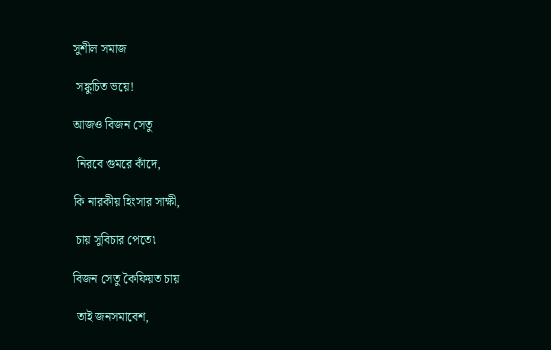সুশীল সমাজ

 সঙ্কুচিত ভয়ে!

আজও বিজন সেতু

 নিরবে গুমরে কাঁদে,

কি নারকীয় হিংসার সাক্ষী,

 চায় সুবিচার পেতে৷

বিজন সেতু কৈফিয়ত চায়

 তাই জনসমাবেশ,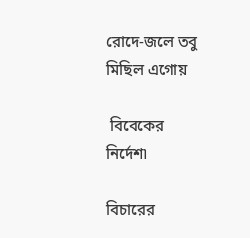রোদে-জলে তবু মিছিল এগোয়

 বিবেকের নির্দেশ৷

বিচারের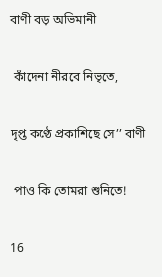বাণী বড় অভিমানী

 কাঁদেনা নীরবে নিভৃতে,

দৃপ্ত কণ্ঠে প্রকাশিছে সে’’ বাণী

 পাও কি তোমরা শুনিতে!

16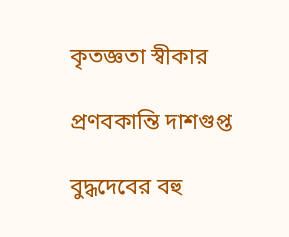কৃতজ্ঞতা স্বীকার

প্রণবকান্তি দাশগুপ্ত

বুদ্ধদেবের বহু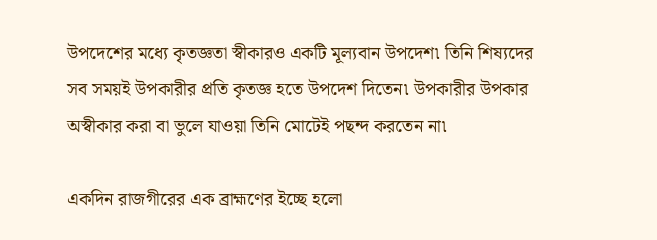উপদেশের মধ্যে কৃতজ্ঞতা স্বীকারও একটি মূল্যবান উপদেশ৷ তিনি শিষ্যদের সব সময়ই উপকারীর প্রতি কৃতজ্ঞ হতে উপদেশ দিতেন৷ উপকারীর উপকার অস্বীকার করা বা ভুলে যাওয়া তিনি মোটেই পছন্দ করতেন না৷

একদিন রাজগীরের এক ব্রাহ্মণের ইচ্ছে হলো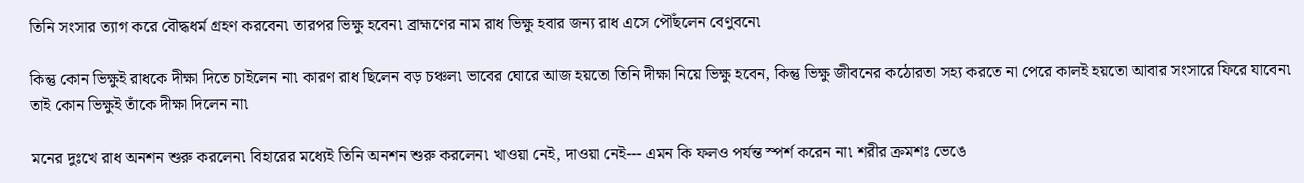তিনি সংসার ত্যাগ করে বৌদ্ধধর্ম গ্রহণ করবেন৷ তারপর ভিক্ষু হবেন৷ ব্রাহ্মণের নাম রাধ ভিক্ষু হবার জন্য রাধ এসে পৌঁছলেন বেণুবনে৷

কিন্তু কোন ভিক্ষুই রাধকে দীক্ষা দিতে চাইলেন না৷ কারণ রাধ ছিলেন বড় চঞ্চল৷ ভাবের ঘোরে আজ হয়তো তিনি দীক্ষা নিয়ে ভিক্ষু হবেন, কিন্তু ভিক্ষু জীবনের কঠোরতা সহ্য করতে না পেরে কালই হয়তো আবার সংসারে ফিরে যাবেন৷ তাই কোন ভিক্ষুই তাঁকে দীক্ষা দিলেন না৷

মনের দুঃখে রাধ অনশন শুরু করলেন৷ বিহারের মধ্যেই তিনি অনশন শুরু করলেন৷ খাওয়া নেই, দাওয়া নেই--- এমন কি ফলও পর্যন্ত স্পর্শ করেন না৷ শরীর ক্রমশঃ ভেঙে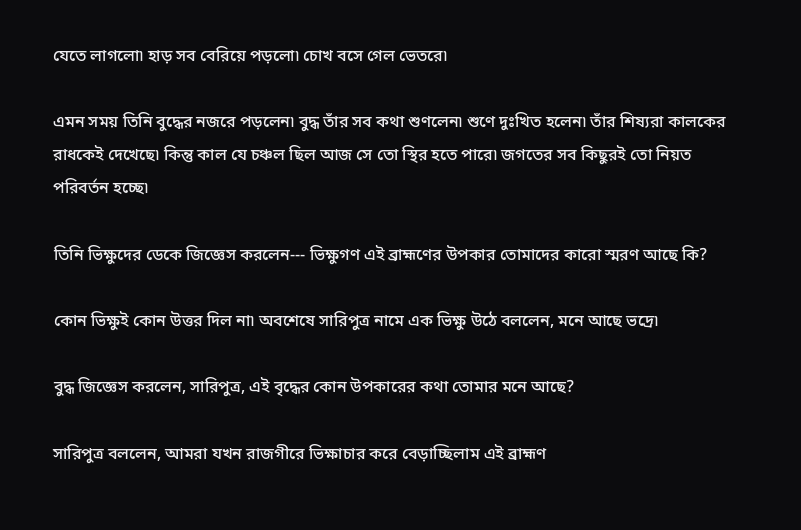যেতে লাগলো৷ হাড় সব বেরিয়ে পড়লো৷ চোখ বসে গেল ভেতরে৷

এমন সময় তিনি বুদ্ধের নজরে পড়লেন৷ বুদ্ধ তাঁর সব কথা শুণলেন৷ শুণে দুঃখিত হলেন৷ তাঁর শিষ্যরা কালকের রাধকেই দেখেছে৷ কিন্তু কাল যে চঞ্চল ছিল আজ সে তো স্থির হতে পারে৷ জগতের সব কিছুরই তো নিয়ত পরিবর্তন হচ্ছে৷

তিনি ভিক্ষুদের ডেকে জিজ্ঞেস করলেন--- ভিক্ষুগণ এই ব্রাহ্মণের উপকার তোমাদের কারো স্মরণ আছে কি?

কোন ভিক্ষুই কোন উত্তর দিল না৷ অবশেষে সারিপুত্র নামে এক ভিক্ষু উঠে বললেন, মনে আছে ভদ্রে৷

বুদ্ধ জিজ্ঞেস করলেন, সারিপুত্র, এই বৃদ্ধের কোন উপকারের কথা তোমার মনে আছে?

সারিপুত্র বললেন, আমরা যখন রাজগীরে ভিক্ষাচার করে বেড়াচ্ছিলাম এই ব্রাহ্মণ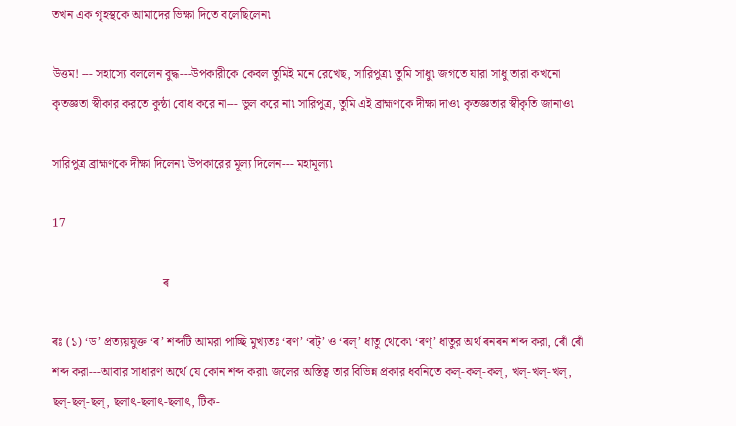তখন এক গৃহস্থকে আমাদের ভিক্ষা দিতে বলেছিলেন৷

উত্তম! --- সহাস্যে বললেন বুদ্ধ---উপকারীকে কেবল তুমিই মনে রেখেছ, সারিপুত্র৷ তুমি সাধু৷ জগতে যারা সাধু তারা কখনো কৃতজ্ঞতা স্বীকার করতে কুন্ঠা বোধ করে না--- ভুল করে না৷ সারিপুত্র, তুমি এই ব্রাহ্মণকে দীক্ষা দাও৷ কৃতজ্ঞতার স্বীকৃতি জানাও৷

সারিপুত্র ব্রাহ্মণকে দীক্ষা দিলেন৷ উপকারের মূল্য দিলেন--- মহামূল্য৷

17

                                    ৰ

ৰঃ (১) ‘ড’ প্রত্যয়যুক্ত ‘ৰ’ শব্দটি আমরা পাচ্ছি মুখ্যতঃ ‘ৰণ’ ‘ৰট্‌’ ও ‘ৰল্‌’ ধাতু থেকে৷ ‘ৰণ্‌’ ধাতুর অর্থ ৰনৰন শব্দ করা, ৰোঁ ৰোঁ শব্দ করা---আবার সাধারণ অর্থে যে কোন শব্দ করা৷ জলের অস্তিত্ব তার বিভিন্ন প্রকার ধবনিতে কল্‌-কল্‌-কল্‌, খল্‌-খল্‌-খল্‌, ছল্‌-ছল্‌-ছল্‌, ছলাৎ-ছলাৎ-ছলাৎ, টিক-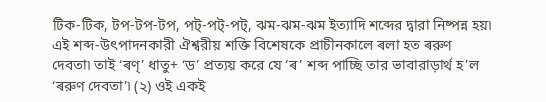টিক-টিক, টপ-টপ-টপ, পট্‌-পট্‌-পট্‌, ঝম-ঝম-ঝম ইত্যাদি শব্দের দ্বারা নিষ্পন্ন হয়৷ এই শব্দ-উৎপাদনকারী ঐশ্বরীয় শক্তি বিশেষকে প্রাচীনকালে ৰলা হত ৰরুণ দেবতা৷ তাই ‘ৰণ্‌’ ধাতু+ ‘ড’ প্রত্যয় করে যে ‘ৰ’ শব্দ পাচ্ছি তার ভাবারাড়ার্থ হ’ল ‘ৰরুণ দেবতা’৷ (২) ওই একই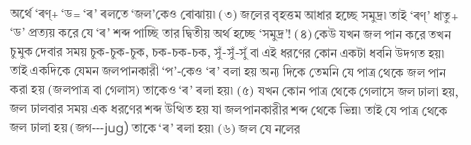অর্থে ‘ৰণ্‌+ ‘ড= ‘ৰ’ ৰলতে ‘জল’কেও ৰোঝায়৷ (৩) জলের বৃহত্তম আধার হচ্ছে সমুদ্র৷ তাই ‘ৰণ্‌’ ধাতু+ ‘ড’ প্রত্যয় করে যে ‘ৰ’ শব্দ পাচ্ছি তার দ্বিতীয় অর্থ হচ্ছে ‘সমুদ্র’! (৪) কেউ যখন জল পান করে তখন চুমুক দেবার সময় চুক-চুক-চুক, চক-চক-চক, সুঁ-সুঁ-সুঁ বা এই ধরণের কোন একটা ধবনি উদগত হয়৷ তাই একদিকে যেমন জলপানকারী ‘প’-কেও ‘ৰ’ বলা হয় অন্য দিকে তেমনি যে পাত্র থেকে জল পান করা হয় (জলপাত্র বা গেলাস) তাকেও ‘ৰ’ ৰলা হয়৷ (৫) যখন কোন পাত্র থেকে গেলাসে জল ঢালা হয়, জল ঢালবার সময় এক ধরণের শব্দ উত্থিত হয় যা জলপানকারীর শব্দ থেকে ভিন্ন৷ তাই যে পাত্র থেকে জল ঢালা হয় (জগ---jug) তাকে ‘ৰ’ ৰলা হয়৷ (৬) জল যে নলের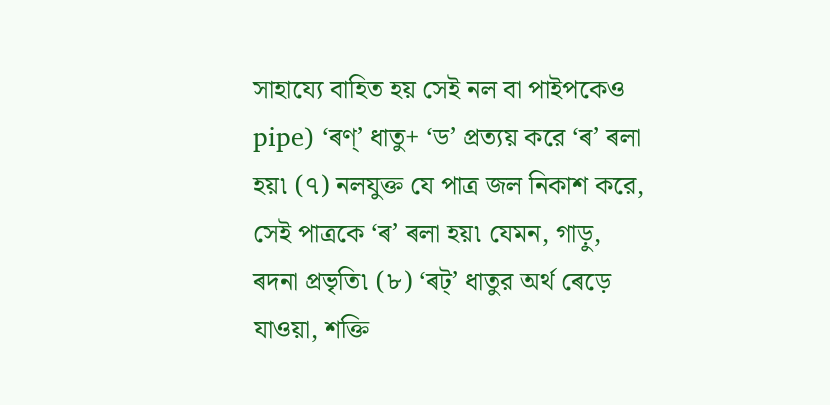সাহায্যে বাহিত হয় সেই নল বা পাইপকেও pipe) ‘ৰণ্‌’ ধাতু+ ‘ড’ প্রত্যয় করে ‘ৰ’ ৰলা হয়৷ (৭) নলযুক্ত যে পাত্র জল নিকাশ করে, সেই পাত্রকে ‘ৰ’ ৰলা হয়৷ যেমন, গাড়ু, ৰদনা প্রভৃতি৷ (৮) ‘ৰট্‌’ ধাতুর অর্থ ৰেড়ে যাওয়া, শক্তি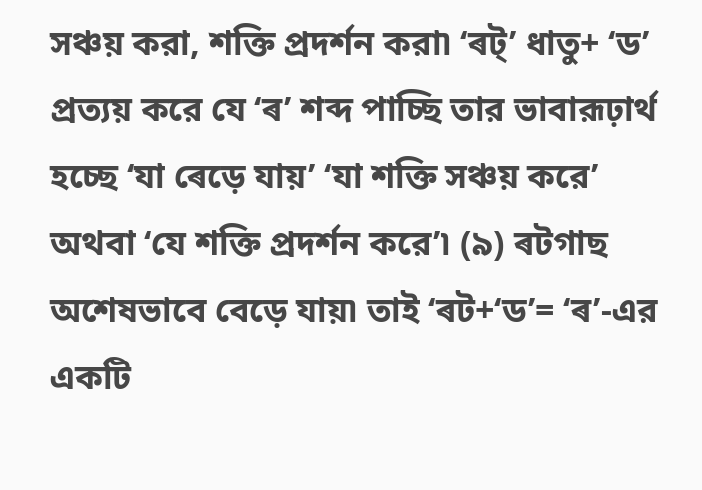সঞ্চয় করা, শক্তি প্রদর্শন করা৷ ‘ৰট্‌’ ধাতু+ ‘ড’ প্রত্যয় করে যে ‘ৰ’ শব্দ পাচ্ছি তার ভাবারূঢ়ার্থ হচ্ছে ‘যা ৰেড়ে যায়’ ‘যা শক্তি সঞ্চয় করে’ অথবা ‘যে শক্তি প্রদর্শন করে’৷ (৯) ৰটগাছ অশেষভাবে বেড়ে যায়৷ তাই ‘ৰট+‘ড’= ‘ৰ’-এর একটি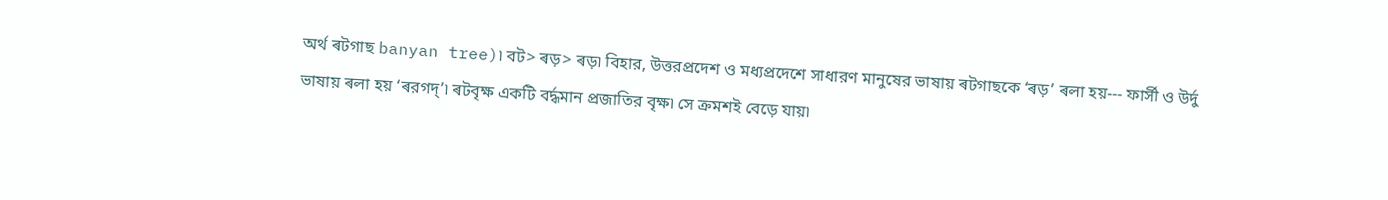অর্থ ৰটগাছ banyan tree)৷ বট> ৰড়> ৰড়৷ বিহার, উত্তরপ্রদেশ ও মধ্যপ্রদেশে সাধারণ মানুষের ভাষায় ৰটগাছকে ‘ৰড়’ ৰলা হয়--- ফার্সী ও উর্দু ভাষায় ৰলা হয় ‘ৰরগদ্‌’৷ ৰটবৃক্ষ একটি বর্দ্ধমান প্রজাতির বৃক্ষ৷ সে ক্রমশই বেড়ে যায়৷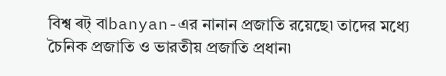বিশ্ব ৰট্‌ বাbanyan-এর নানান প্রজাতি রয়েছে৷ তাদের মধ্যে চৈনিক প্রজাতি ও ভারতীয় প্রজাতি প্রধান৷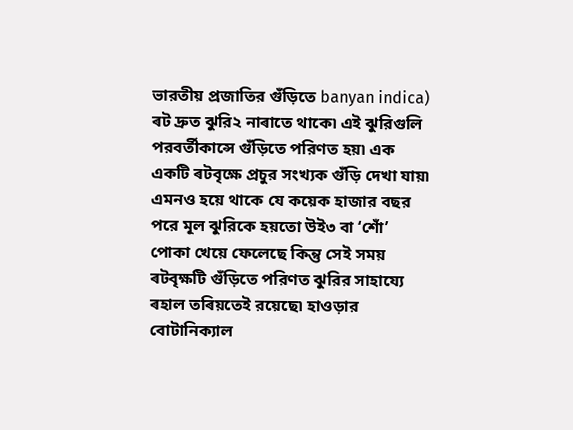ভারতীয় প্রজাতির গুঁড়িতে banyan indica) ৰট দ্রুত ঝুরি২ নাৰাতে থাকে৷ এই ঝুরিগুলি পরবর্তীকান্সে গুঁড়িতে পরিণত হয়৷ এক একটি ৰটবৃক্ষে প্রচুর সংখ্যক গুঁড়ি দেখা যায়৷ এমনও হয়ে থাকে যে কয়েক হাজার বছর পরে মূল ঝুরিকে হয়তো উই৩ বা ‘শোঁ’ পোকা খেয়ে ফেলেছে কিন্তু সেই সময় ৰটবৃক্ষটি গুঁড়িতে পরিণত ঝুরির সাহায্যে ৰহাল তৰিয়তেই রয়েছে৷ হাওড়ার বোটানিক্যাল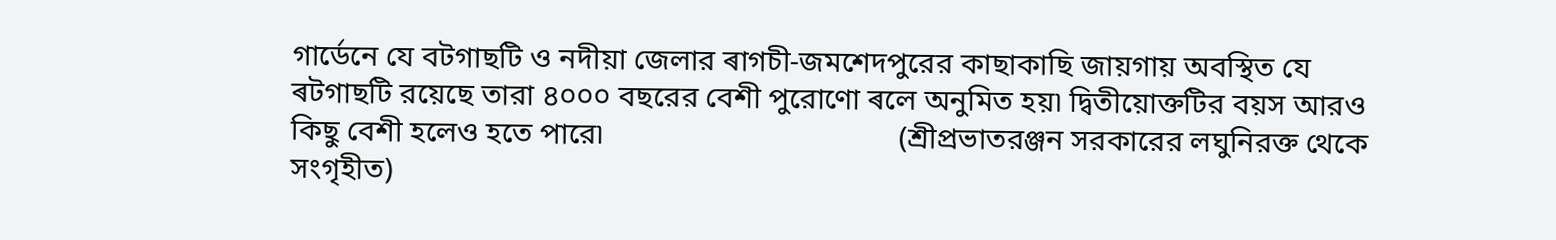গার্ডেনে যে বটগাছটি ও নদীয়া জেলার ৰাগচী-জমশেদপুরের কাছাকাছি জায়গায় অবস্থিত যে ৰটগাছটি রয়েছে তারা ৪০০০ বছরের বেশী পুরোণো ৰলে অনুমিত হয়৷ দ্বিতীয়োক্তটির বয়স আরও কিছু বেশী হলেও হতে পারে৷                                       (শ্রীপ্রভাতরঞ্জন সরকারের লঘুনিরক্ত থেকে সংগৃহীত)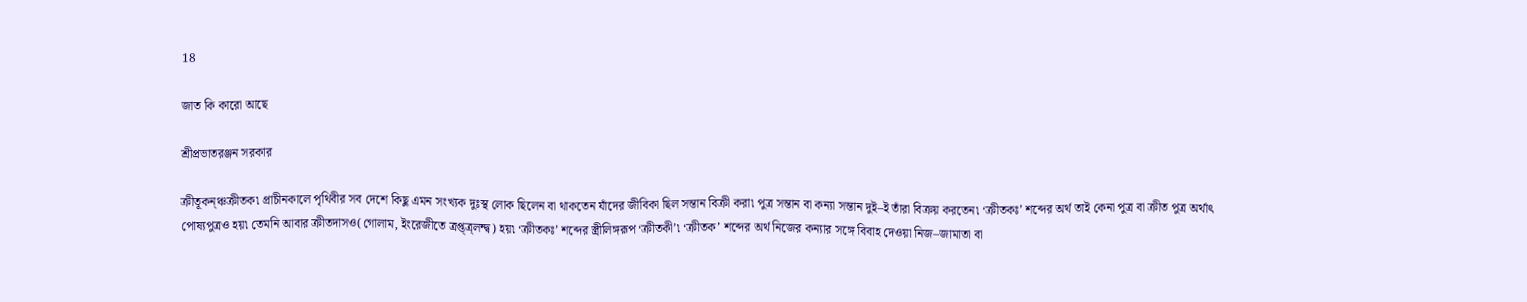18

জাত কি কারো আছে

শ্রীপ্রভাতরঞ্জন সরকার

ক্রীতূকন্ঞ্চক্রীতক৷ প্রাচীনকালে পৃথিবীর সব দেশে কিছু এমন সংখ্যক দুঃস্থ লোক ছিলেন বা থাকতেন যাঁদের জীবিকা ছিল সন্তান বিক্রী করা৷ পুত্র সন্তান বা কন্যা সন্তান দুই–ই তাঁরা বিক্রয় করতেন৷ ‘ক্রীতকঃ’ শব্দের অর্থ তাই কেনা পুত্র বা ক্রীত পুত্র অর্থাৎ পোষ্যপুত্রও হয়৷ তেমনি আবার ক্রীতদাসও(গোলাম, ইংরেজীতে ত্রপ্ত্ত্র্লন্দ্ব) হয়৷ ‘ক্রীতকঃ’ শব্দের স্ত্রীলিঙ্গরূপ ‘ক্রীতকী’৷ ‘ক্রীতক’ শব্দের অর্থ নিজের কন্যার সঙ্গে বিবাহ দেওয়া নিজ–জামাতা বা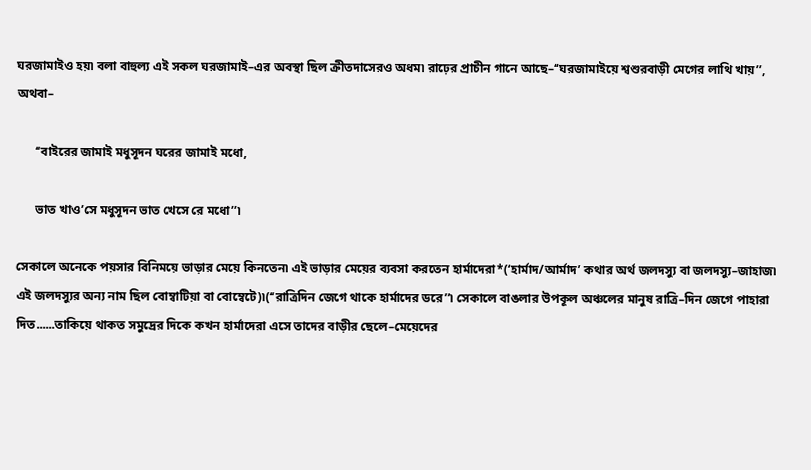ঘরজামাইও হয়৷ বলা বাহুল্য এই সকল ঘরজামাই–এর অবস্থা ছিল ক্রীতদাসেরও অধম৷ রাঢ়ের প্রাচীন গানে আছে–‘‘ঘরজামাইয়ে শ্বশুরবাড়ী মেগের লাথি খায়’’, অথবা–

      ‘‘বাইরের জামাই মধুসূদন ঘরের জামাই মধো,

      ভাত খাও’সে মধুসূদন ভাত খেসে রে মধো’’৷

সেকালে অনেকে পয়সার বিনিময়ে ভাড়ার মেয়ে কিনতেন৷ এই ভাড়ার মেয়ের ব্যবসা করতেন হার্মাদেরা*(‘হার্মাদ/আর্মাদ’ কথার অর্থ জলদস্যু বা জলদস্যু–জাহাজ৷ এই জলদস্যুর অন্য নাম ছিল বোম্বাটিয়া বা বোম্বেটে)৷(‘‘রাত্রিদিন জেগে থাকে হার্মাদের ডরে’’৷ সেকালে বাঙলার উপকূল অঞ্চলের মানুষ রাত্রি–দিন জেগে পাহারা দিত......তাকিয়ে থাকত সমুদ্রের দিকে কখন হার্মাদেরা এসে তাদের বাড়ীর ছেলে–মেয়েদের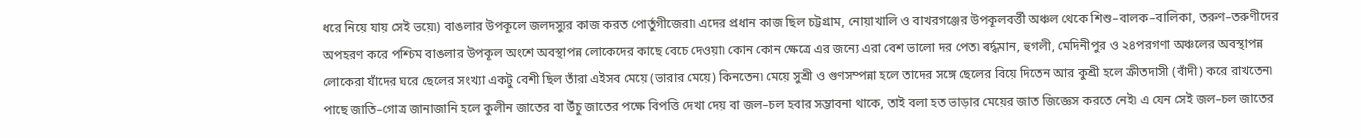ধরে নিয়ে যায় সেই ভয়ে৷) বাঙলার উপকূলে জলদস্যুর কাজ করত পোর্তুগীজেরা৷ এদের প্রধান কাজ ছিল চট্টগ্রাম, নোয়াখালি ও বাখরগঞ্জের উপকূলবর্ত্তী অঞ্চল থেকে শিশু–বালক–বালিকা, তরুণ–তরুণীদের অপহরণ করে পশ্চিম বাঙলার উপকূল অংশে অবস্থাপন্ন লোকেদের কাছে বেচে দেওয়া৷ কোন কোন ক্ষেত্রে এর জন্যে এরা বেশ ভালো দর পেত৷ ৰর্দ্ধমান, হুগলী, মেদিনীপুর ও ২৪পরগণা অঞ্চলের অবস্থাপন্ন লোকেরা যাঁদের ঘরে ছেলের সংখ্যা একটু বেশী ছিল তাঁরা এইসব মেয়ে (ভারার মেয়ে) কিনতেন৷ মেয়ে সুশ্রী ও গুণসম্পন্না হলে তাদের সঙ্গে ছেলের বিয়ে দিতেন আর কুশ্রী হলে ক্রীতদাসী (বাঁদী) করে রাখতেন৷ পাছে জাতি–গোত্র জানাজানি হলে কুলীন জাতের বা উঁচু জাতের পক্ষে বিপত্তি দেখা দেয় বা জল–চল হবার সম্ভাবনা থাকে, তাই বলা হত ভাড়ার মেয়ের জাত জিজ্ঞেস করতে নেই৷ এ যেন সেই জল–চল জাতের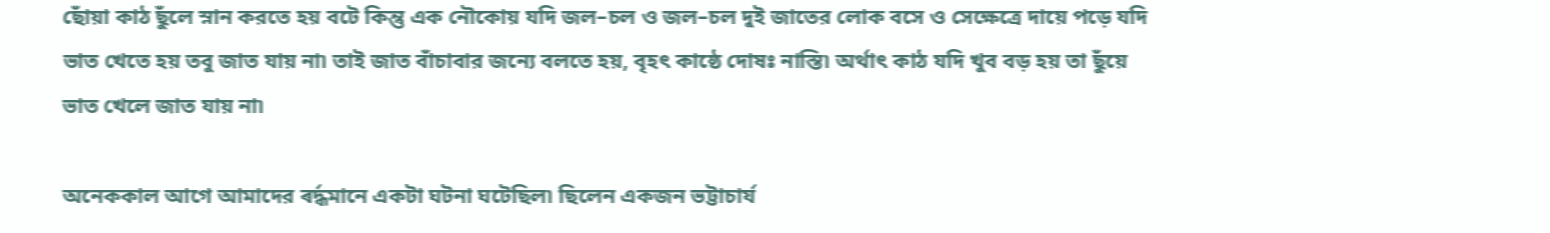ছোঁয়া কাঠ ছুঁলে স্নান করতে হয় বটে কিন্তু এক নৌকোয় যদি জল–চল ও জল–চল দুই জাতের লোক বসে ও সেক্ষেত্রে দায়ে পড়ে যদি ভাত খেতে হয় তবু জাত যায় না৷ তাই জাত বাঁচাবার জন্যে বলতে হয়, বৃহৎ কাষ্ঠে দোষঃ নাস্তি৷ অর্থাৎ কাঠ যদি খুব বড় হয় তা ছুঁয়ে ভাত খেলে জাত যায় না৷

অনেককাল আগে আমাদের ৰর্দ্ধমানে একটা ঘটনা ঘটেছিল৷ ছিলেন একজন ভট্টাচার্য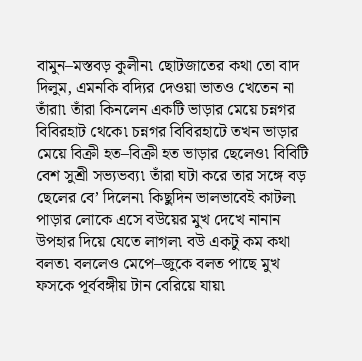বামুন–মস্তবড় কুলীন৷ ছোটজাতের কথা তো বাদ দিলুম, এমনকি বদ্যির দেওয়া ভাতও খেতেন না তাঁরা৷ তাঁরা কিনলেন একটি ভাড়ার মেয়ে চন্নগর বিবিরহাট থেকে৷ চন্নগর বিবিরহাটে তখন ভাড়ার মেয়ে বিক্রী হত–বিক্রী হত ভাড়ার ছেলেও৷ বিবিটি বেশ সুশ্রী সভ্যভব্য৷ তাঁরা ঘটা করে তার সঙ্গে বড় ছেলের বে’ দিলেন৷ কিছুদিন ভালভাবেই কাটল৷ পাড়ার লোকে এসে বউয়ের মুখ দেখে নানান উপহার দিয়ে যেতে লাগল৷ বউ একটু কম কথা বলত৷ বললেও মেপে–জুকে বলত পাছে মুখ ফসকে পূর্ববঙ্গীয় টান বেরিয়ে যায়৷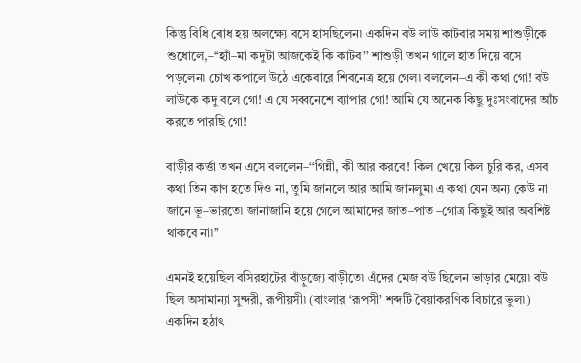কিন্তু বিধি ৰোধ হয় অলক্ষ্যে বসে হাসছিলেন৷ একদিন বউ লাউ কাটবার সময় শাশুড়ীকে শুধোলে,–‘‘হ্যাঁ–মা কদুটা আজকেই কি কাটব’’ শাশুড়ী তখন গালে হাত দিয়ে বসে পড়লেন৷ চোখ কপালে উঠে একেবারে শিবনেত্র হয়ে গেল৷ বললেন–এ কী কথা গো! বউ লাউকে কদু বলে গো! এ যে সব্বনেশে ব্যাপার গো! আমি যে অনেক কিছু দুঃসংবাদের আঁচ করতে পারছি গো!

বাড়ীর কর্ত্তা তখন এসে বললেন–‘‘গিন্নী, কী আর করবে! কিল খেয়ে কিল চুরি কর, এসব কথা তিন কাণ হতে দিও না, তুমি জানলে আর আমি জানলুম৷ এ কথা যেন অন্য কেউ না জানে ভূ–ভারতে৷ জানাজানি হয়ে গেলে আমাদের জাত–পাত –গোত্র কিছুই আর অবশিষ্ট থাকবে না৷’’

এমনই হয়েছিল বসিরহাটের বাঁড়ুজ্যে বাড়ীতে৷ এঁদের মেজ বউ ছিলেন ভাড়ার মেয়ে৷ বউ ছিল অসামান্যা সুন্দরী, রূপীয়সী৷ (বাংলার ‘রূপসী’ শব্দটি বৈয়াকরণিক বিচারে ভুল৷) একদিন হঠাৎ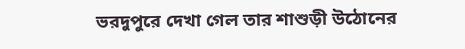ভরদুপুরে দেখা গেল তার শাশুড়ী উঠোনের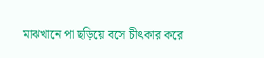মাঝখানে পা ছড়িয়ে বসে চীৎকার করে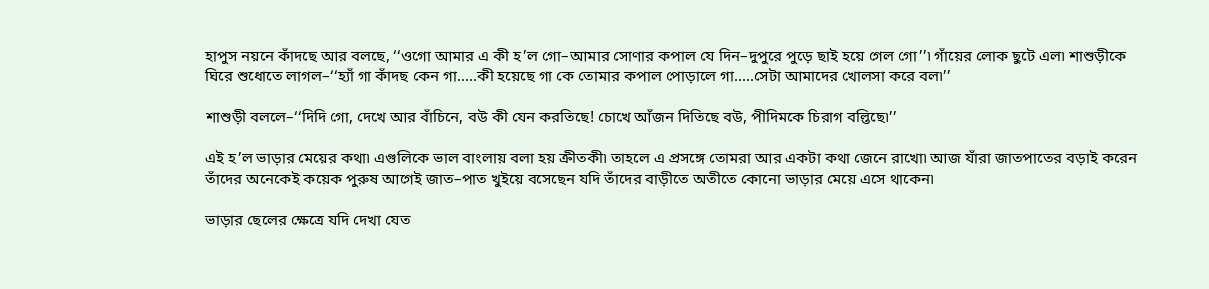হাপুস নয়নে কাঁদছে আর বলছে, ‘‘ওগো আমার এ কী হ’ল গো–আমার সোণার কপাল যে দিন–দুপুরে পুড়ে ছাই হয়ে গেল গো’’৷ গাঁয়ের লোক ছুটে এল৷ শাশুড়ীকে ঘিরে শুধোতে লাগল–‘‘হ্যাঁ গা কাঁদছ কেন গা.....কী হয়েছে গা কে তোমার কপাল পোড়ালে গা.....সেটা আমাদের খোলসা করে বল৷’’

শাশুড়ী বললে–‘‘দিদি গো, দেখে আর বাঁচিনে, বউ কী যেন করতিছে! চোখে আঁজন দিতিছে বউ, পীদিমকে চিরাগ বল্তিছে৷’’

এই হ’ল ভাড়ার মেয়ের কথা৷ এগুলিকে ভাল বাংলায় বলা হয় ক্রীতকী৷ তাহলে এ প্রসঙ্গে তোমরা আর একটা কথা জেনে রাখো৷ আজ যাঁরা জাতপাতের বড়াই করেন তাঁদের অনেকেই কয়েক পুরুষ আগেই জাত–পাত খুইয়ে বসেছেন যদি তাঁদের বাড়ীতে অতীতে কোনো ভাড়ার মেয়ে এসে থাকেন৷

ভাড়ার ছেলের ক্ষেত্রে যদি দেখা যেত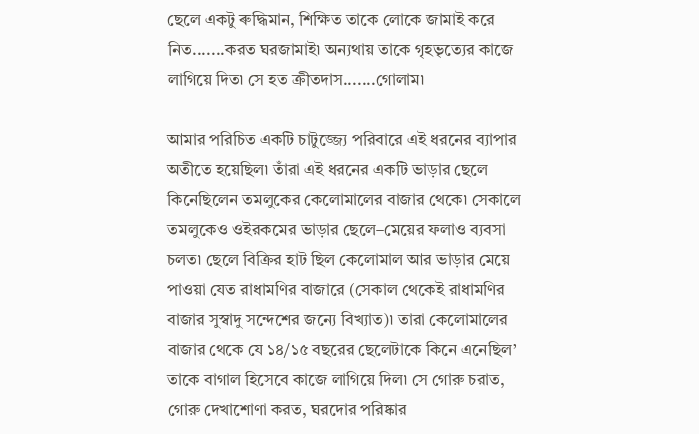ছেলে একটু ৰুদ্ধিমান, শিক্ষিত তাকে লোকে জামাই করে নিত.......করত ঘরজামাই৷ অন্যথায় তাকে গৃহভৃত্যের কাজে লাগিয়ে দিত৷ সে হত ক্রীতদাস.......গোলাম৷

আমার পরিচিত একটি চাটুজ্জ্যে পরিবারে এই ধরনের ব্যাপার অতীতে হয়েছিল৷ তাঁরা এই ধরনের একটি ভাড়ার ছেলে কিনেছিলেন তমলুকের কেলোমালের বাজার থেকে৷ সেকালে তমলুকেও ওইরকমের ভাড়ার ছেলে–মেয়ের ফলাও ব্যবসা চলত৷ ছেলে বিক্রির হাট ছিল কেলোমাল আর ভাড়ার মেয়ে পাওয়া যেত রাধামণির বাজারে (সেকাল থেকেই রাধামণির বাজার সুস্বাদু সন্দেশের জন্যে বিখ্যাত)৷ তারা কেলোমালের বাজার থেকে যে ১৪/১৫ বছরের ছেলেটাকে কিনে এনেছিল’ তাকে বাগাল হিসেবে কাজে লাগিয়ে দিল৷ সে গোরু চরাত, গোরু দেখাশোণা করত, ঘরদোর পরিষ্কার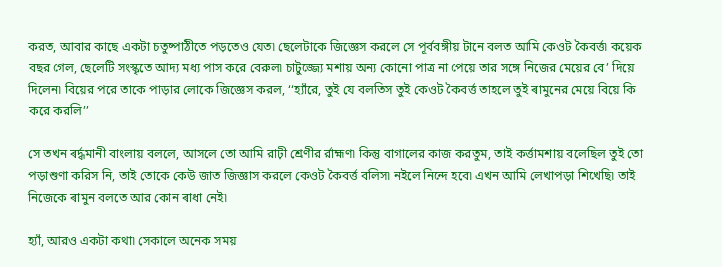করত, আবার কাছে একটা চতুষ্পাঠীতে পড়তেও যেত৷ ছেলেটাকে জিজ্ঞেস করলে সে পূর্ববঙ্গীয় টানে বলত আমি কেওট কৈবর্ত্ত৷ কয়েক বছর গেল, ছেলেটি সংস্কৃতে আদ্য মধ্য পাস করে বেরুল৷ চাটুজ্জ্যে মশায় অন্য কোনো পাত্র না পেয়ে তার সঙ্গে নিজের মেয়ের বে’ দিয়ে দিলেন৷ বিয়ের পরে তাকে পাড়ার লোকে জিজ্ঞেস করল, ‘‘হ্যাঁরে, তুই যে বলতিস তুই কেওট কৈবর্ত্ত তাহলে তুই ৰামুনের মেয়ে বিয়ে কি করে করলি’’

সে তখন ৰর্দ্ধমানী বাংলায় বললে, আসলে তো আমি রাঢ়ী শ্রেণীর ৰ্রাহ্মণ৷ কিন্তু বাগালের কাজ করতুম, তাই কর্ত্তামশায় বলেছিল তুই তো পড়াশুণা করিস নি, তাই তোকে কেউ জাত জিজ্ঞাস করলে কেওট কৈবর্ত্ত বলিস৷ নইলে নিন্দে হবে৷ এখন আমি লেখাপড়া শিখেছি৷ তাই নিজেকে ৰামুন বলতে আর কোন ৰাধা নেই৷

হ্যাঁ, আরও একটা কথা৷ সেকালে অনেক সময়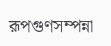রূপগুণসম্পন্না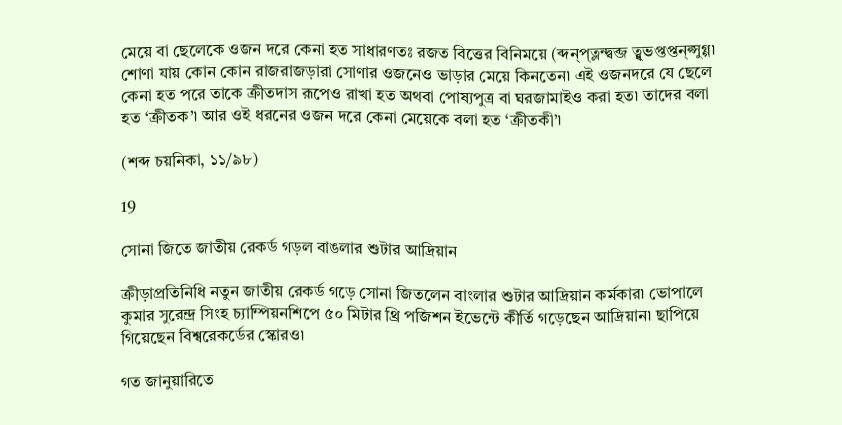মেয়ে বা ছেলেকে ওজন দরে কেনা হত সাধারণতঃ রজত বিত্তের বিনিময়ে (ব্দন্প্ত্লন্দ্বব্জ ত্ব্ব্ভপ্তপ্তন্প্সুগ্গ৷ শোণা যায় কোন কোন রাজরাজড়ারা সোণার ওজনেও ভাড়ার মেয়ে কিনতেন৷ এই ওজনদরে যে ছেলে কেনা হত পরে তাকে ক্রীতদাস রূপেও রাখা হত অথবা পোষ্যপুত্র বা ঘরজামাইও করা হত৷ তাদের বলা হত ‘ক্রীতক’৷ আর ওই ধরনের ওজন দরে কেনা মেয়েকে বলা হত ‘ক্রীতকী’৷

(শব্দ চয়নিকা, ১১/৯৮)

19

সোনা জিতে জাতীয় রেকর্ড গড়ল বাঙলার শুটার আদ্রিয়ান

ক্রীড়াপ্রতিনিধি নতুন জাতীয় রেকর্ড গড়ে সোনা জিতলেন বাংলার শুটার আদ্রিয়ান কর্মকার৷ ভোপালে কুমার সুরেন্দ্র সিংহ চ্যাম্পিয়নশিপে ৫০ মিটার থ্রি পজিশন ইভেন্টে কীর্তি গড়েছেন আদ্রিয়ান৷ ছাপিয়ে গিয়েছেন বিশ্বরেকর্ডের স্কোরও৷

গত জানুয়ারিতে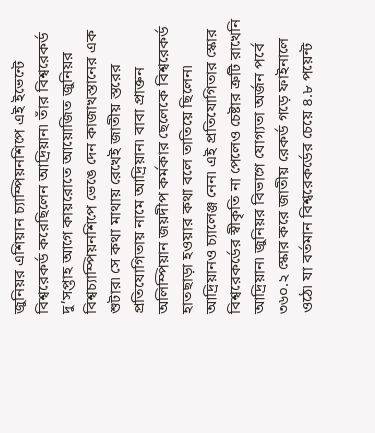জুনিয়র এশিয়ান চ্যাম্পিয়নশিপে এই ইভেন্টে বিশ্বরেকর্ড করেছিলেন আদ্রিয়ান৷ তাঁর বিশ্বরেকর্ড দু’সপ্তাহ আগে কায়রোতে আয়োজিত জুনিয়র বিশ্বচ্যাম্পিয়নশিপে ভেঙে দেন কাজাখস্তানের এক শুটার৷ সে কথা মাথায় রেখেই জাতীয় স্তরের প্রতিযোগিতায় নামে আদ্রিয়ান৷ বাবা প্রাক্তন অলিম্পিয়ান জয়দীপ কর্মকার ছেলেকে বিশ্বরেকর্ড হাতছাড়া হওয়ার কথা বলে তাতিয়ে ছিলেন৷ আদ্রিয়ানও চ্যালেঞ্জ নেন৷ এই প্রতিযোগিতার স্কোর বিশ্বরেকর্ডের স্বীকৃতি না পেলেও চেষ্টার ত্রুটি রাখেনি আদ্রিয়ান৷ জুনিয়র বিভাগে যোগ্যতা অর্জন পর্বে ৩৬০.২ স্কোর করে জাতীয় রেকর্ড গড়ে ফাইনালে ওঠে৷ যা বর্তমান বিশ্বরেকর্ডের চেয়ে ৪.৮ পয়েন্ট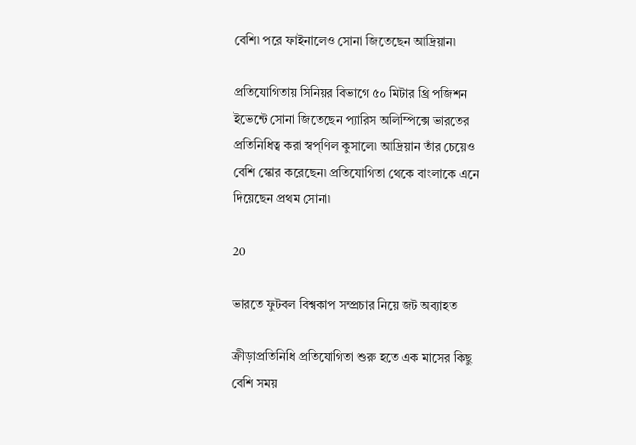বেশি৷ পরে ফাইনালেও সোনা জিতেছেন আদ্রিয়ান৷

প্রতিযোগিতায় সিনিয়র বিভাগে ৫০ মিটার থ্রি পজিশন ইভেন্টে সোনা জিতেছেন প্যারিস অলিম্পিক্সে ভারতের প্রতিনিধিত্ব করা স্বপ্ণিল কুসালে৷ আদ্রিয়ান তাঁর চেয়েও বেশি স্কোর করেছেন৷ প্রতিযোগিতা থেকে বাংলাকে এনে দিয়েছেন প্রথম সোনা৷

20

ভারতে ফুটবল বিশ্বকাপ সম্প্রচার নিয়ে জট অব্যাহত

ক্রীড়াপ্রতিনিধি প্রতিযোগিতা শুরু হতে এক মাসের কিছু বেশি সময়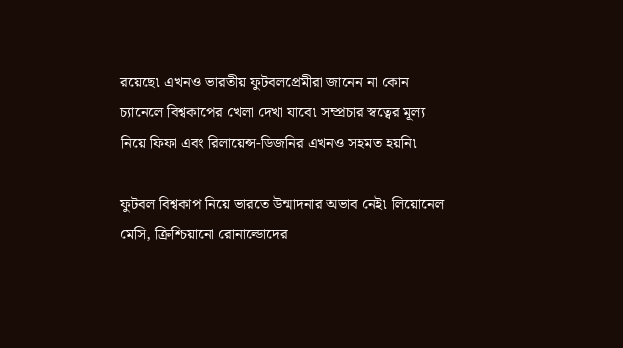রয়েছে৷ এখনও ভারতীয় ফুটবলপ্রেমীরা জানেন না কোন চ্যানেলে বিশ্বকাপের খেলা দেখা যাবে৷ সম্প্রচার স্বত্বের মূল্য নিয়ে ফিফা এবং রিলায়েন্স-ডিজনির এখনও সহমত হয়নি৷

ফুটবল বিশ্বকাপ নিয়ে ভারতে উন্মাদনার অভাব নেই৷ লিয়োনেল মেসি, ক্রিশ্চিয়ানো রোনাল্ডোদের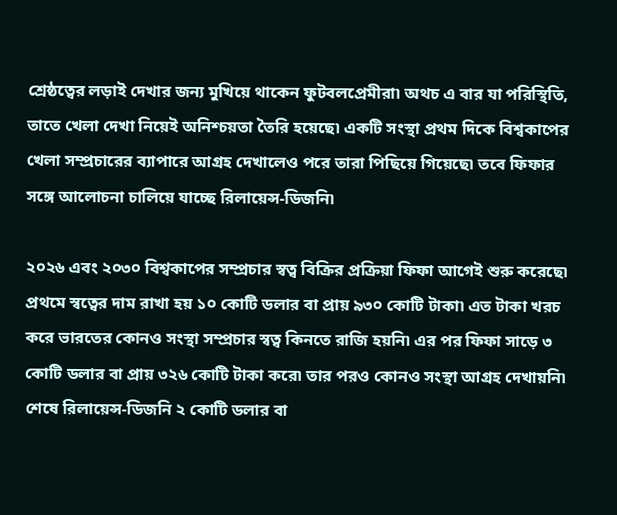শ্রেষ্ঠত্বের লড়াই দেখার জন্য মুখিয়ে থাকেন ফুটবলপ্রেমীরা৷ অথচ এ বার যা পরিস্থিতি, তাতে খেলা দেখা নিয়েই অনিশ্চয়তা তৈরি হয়েছে৷ একটি সংস্থা প্রথম দিকে বিশ্বকাপের খেলা সম্প্রচারের ব্যাপারে আগ্রহ দেখালেও পরে তারা পিছিয়ে গিয়েছে৷ তবে ফিফার সঙ্গে আলোচনা চালিয়ে যাচ্ছে রিলায়েন্স-ডিজনি৷

২০২৬ এবং ২০৩০ বিশ্বকাপের সম্প্রচার স্বত্ব বিক্রির প্রক্রিয়া ফিফা আগেই শুরু করেছে৷ প্রথমে স্বত্বের দাম রাখা হয় ১০ কোটি ডলার বা প্রায় ৯৩০ কোটি টাকা৷ এত টাকা খরচ করে ভারতের কোনও সংস্থা সম্প্রচার স্বত্ব কিনতে রাজি হয়নি৷ এর পর ফিফা সাড়ে ৩ কোটি ডলার বা প্রায় ৩২৬ কোটি টাকা করে৷ তার পরও কোনও সংস্থা আগ্রহ দেখায়নি৷ শেষে রিলায়েন্স-ডিজনি ২ কোটি ডলার বা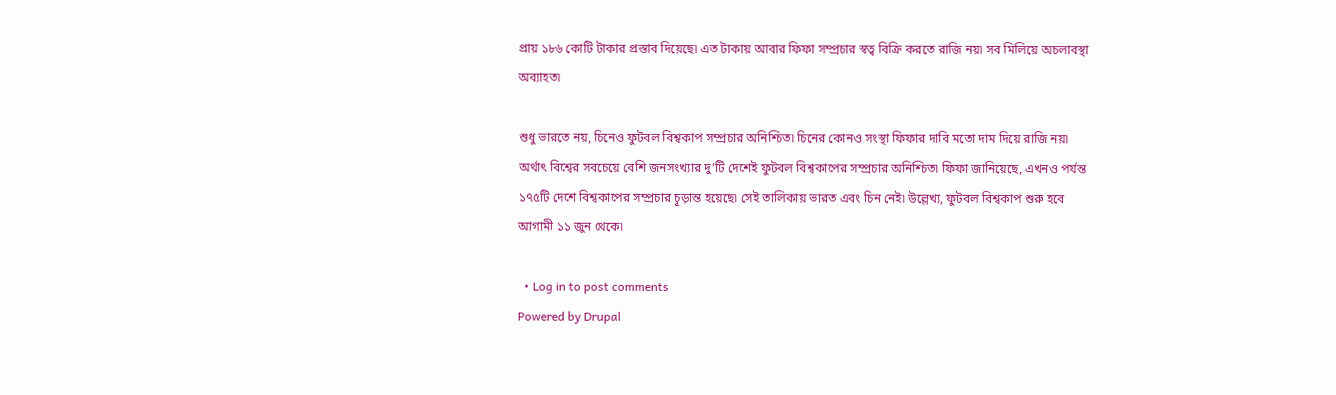প্রায় ১৮৬ কোটি টাকার প্রস্তাব দিয়েছে৷ এত টাকায় আবার ফিফা সম্প্রচার স্বত্ব বিক্রি করতে রাজি নয়৷ সব মিলিয়ে অচলাবস্থা অব্যাহত৷

শুধু ভারতে নয়, চিনেও ফুটবল বিশ্বকাপ সম্প্রচার অনিশ্চিত৷ চিনের কোনও সংস্থা ফিফার দাবি মতো দাম দিয়ে রাজি নয়৷ অর্থাৎ বিশ্বের সবচেয়ে বেশি জনসংখ্যার দু’টি দেশেই ফুটবল বিশ্বকাপের সম্প্রচার অনিশ্চিত৷ ফিফা জানিয়েছে, এখনও পর্যন্ত ১৭৫টি দেশে বিশ্বকাপের সম্প্রচার চূড়ান্ত হয়েছে৷ সেই তালিকায় ভারত এবং চিন নেই৷ উল্লেখ্য, ফুটবল বিশ্বকাপ শুরু হবে আগামী ১১ জুন থেকে৷

  • Log in to post comments
Powered by Drupal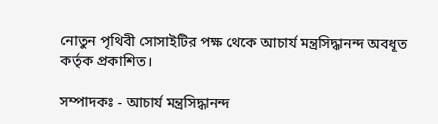নোতুন পৃথিবী সোসাইটির পক্ষ থেকে আচার্য মন্ত্রসিদ্ধানন্দ অবধূত কর্তৃক প্রকাশিত।

সম্পাদকঃ - আচার্য মন্ত্রসিদ্ধানন্দ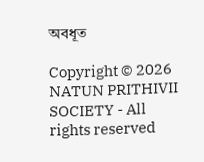অবধূত

Copyright © 2026 NATUN PRITHIVII SOCIETY - All rights reserved